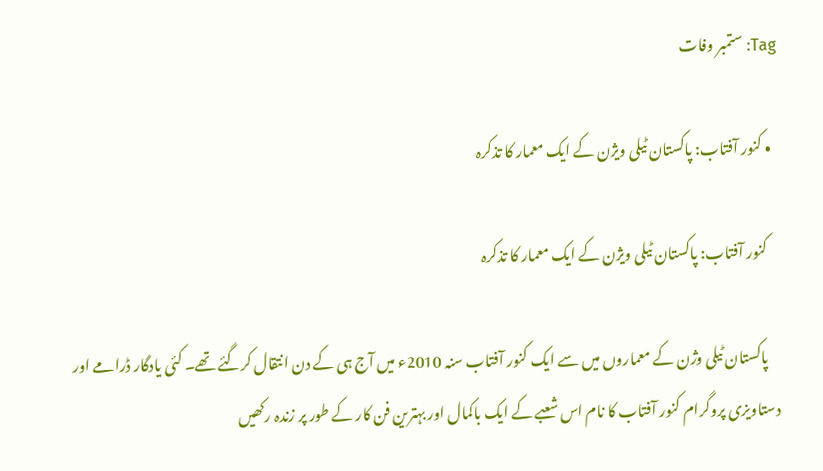Tag: ستمبر وفات

  • کنور آفتاب: پاکستان ٹیلی ویژن کے ایک معمار کا تذکرہ

    کنور آفتاب: پاکستان ٹیلی ویژن کے ایک معمار کا تذکرہ

    پاکستان ٹیلی وژن کے معماروں میں سے ایک کنور آفتاب سنہ 2010ء میں آج ہی کے دن انتقال کرگئے تھے۔ کئی یادگار ڈرامے اور دستاویزی پروگرام کنور آفتاب کا نام اس شعبے کے ایک باکمال اور بہترین فن کار کے طور پر زندہ رکھیں‌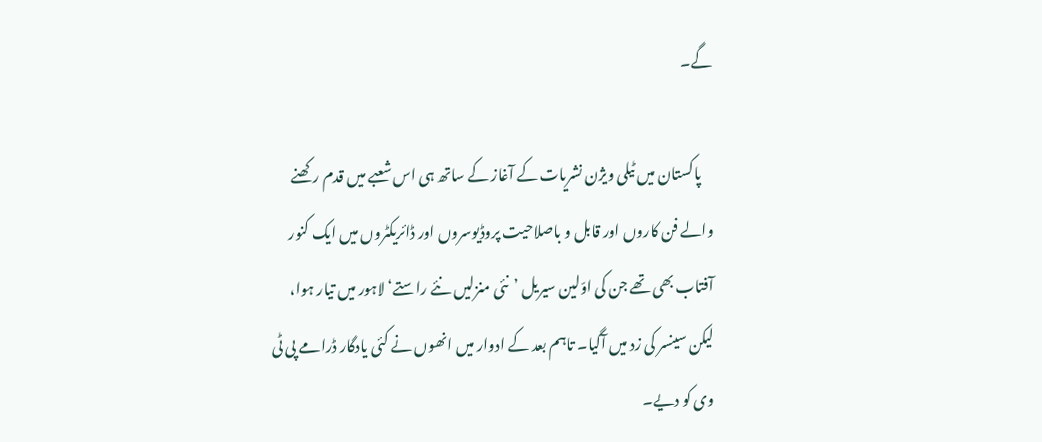گے۔

    پاکستان میں ٹیلی ویژن نشریات کے آغاز کے ساتھ ہی اس شعبے میں قدم رکھنے والے فن کاروں اور قابل و باصلاحیت پروڈیوسروں اور ڈائریکٹروں میں ایک کنور آفتاب بھی تھے جن کی اوّلین سیریل ’نئی منزلیں نئے راستے‘ لاہور میں تیار ہوا، لیکن سینسر کی زد میں آگیا۔ تاہم بعد کے ادوار میں انھوں نے کئی یادگار ڈرامے پی ٹی وی کو دیے۔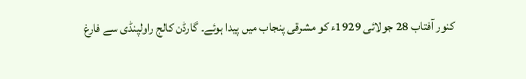کنور آفتاب 28 جولائی 1929ء کو مشرقی پنجاب میں پیدا ہوئے۔ گارڈن کالج راولپنڈی سے فارغ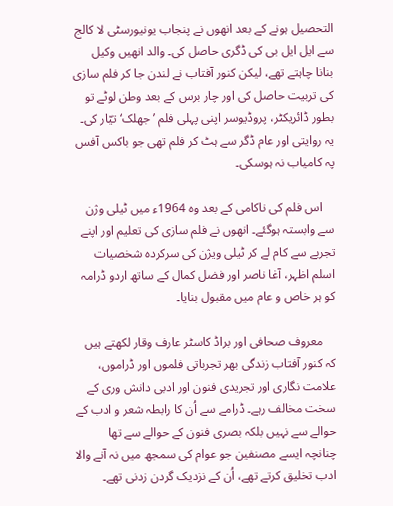التحصیل ہونے کے بعد انھوں نے پنجاب یونیورسٹی لا کالج سے ایل ایل بی کی ڈگری حاصل کی۔ والد انھیں وکیل بنانا چاہتے تھے، لیکن کنور آفتاب نے لندن جا کر فلم سازی کی تربیت حاصل کی اور چار برس کے بعد وطن لوٹے تو بطور ڈائریکٹر، پروڈیوسر اپنی پہلی فلم ’جھلک‘ تیّار کی۔ یہ روایتی اور عام ڈگر سے ہٹ کر فلم تھی جو باکس آفس پہ کامیاب نہ ہوسکی۔

    اس فلم کی ناکامی کے بعد وہ 1964ء میں ٹیلی وژن سے وابستہ ہوگئے۔ انھوں نے فلم سازی کی تعلیم اور اپنے تجربے سے کام لے کر ٹیلی ویژن کی سرکردہ شخصیات اسلم اظہر، آغا ناصر اور فضل کمال کے ساتھ اردو ڈرامہ کو ہر خاص و عام میں مقبول بنایا۔

    معروف صحافی اور براڈ کاسٹر عارف وقار لکھتے ہیں کہ کنور آفتاب زندگی بھر تجرباتی فلموں اور ڈراموں، علامت نگاری اور تجریدی فنون اور ادبی دانش وری کے سخت مخالف رہے۔ ڈرامے سے اُن کا رابطہ شعر و ادب کے حوالے سے نہیں بلکہ بصری فنون کے حوالے سے تھا چنانچہ ایسے مصنفین جو عوام کی سمجھ میں نہ آنے والا ادب تخلیق کرتے تھے، اُن کے نزدیک گردن زدنی تھے۔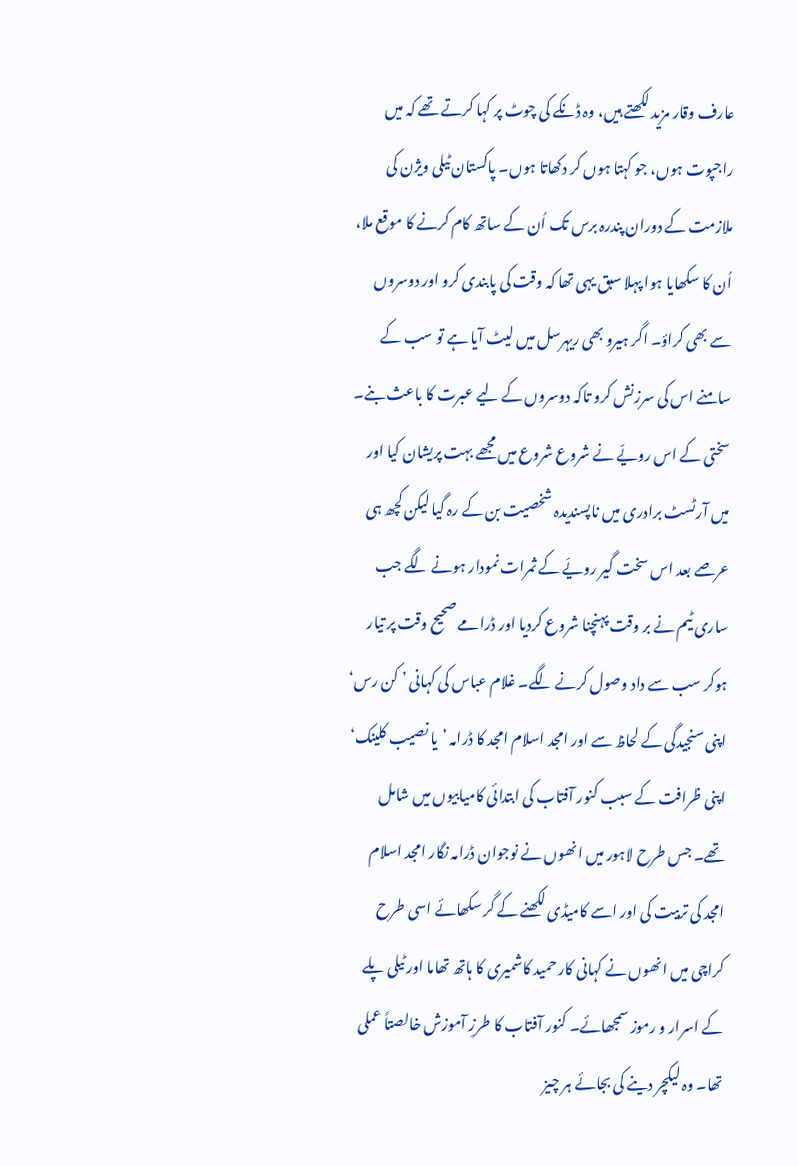عارف وقار مزید لکھتے ہیں، وہ ڈنکے کی چوٹ پر کہا کرتے تھے کہ میں راجپوت ہوں، جو کہتا ہوں کر دکھاتا ہوں۔ پاکستان ٹیلی ویژن کی ملازمت کے دوران پندرہ برس تک اُن کے ساتھ کام کرنے کا موقع ملا، اُن کا سکھایا ہوا پہلا سبق یہی تھا کہ وقت کی پابندی کرو اور دوسروں سے بھی کراؤ۔ اگر ہیرو بھی ریہرسل میں لیٹ آیا ہے تو سب کے سامنے اس کی سرزنش کرو تاکہ دوسروں کے لیے عبرت کا باعث بنے۔ سختی کے اس رویّے نے شروع شروع میں مجھے بہت پریشان کیا اور میں آرٹسٹ برادری میں ناپسندیدہ شخصیت بن کے رہ گیا لیکن کچھ ہی عرصے بعد اس سخت گیر رویّے کے ثمرات نمودار ہونے لگے جب ساری ٹیم نے بر وقت پہنچنا شروع کردیا اور ڈرامے صحیح وقت پر تیار ہوکر سب سے داد وصول کرنے لگے۔ غلام عباس کی کہانی ’ کن رس‘ اپنی سنجیدگی کے لحاظ سے اور امجد اسلام امجد کا ڈرامہ ’یا نصیب کلینک‘ اپنی ظرافت کے سبب کنور آفتاب کی ابتدائی کامیابیوں میں شامل تھے۔ جس طرح لاہور میں انھوں نے نوجوان ڈرامہ نگار امجد اسلام امجد کی تربیت کی اور اسے کامیڈی لکھنے کے گر سکھائے اسی طرح کراچی میں انھوں نے کہانی کار حمید کاشمیری کا ہاتھ تھاما اور ٹیلی پلے کے اسرار و رموز سمجھائے۔ کنور آفتاب کا طرزِ آموزش خالصتاً عملی تھا۔ وہ لیکچر دینے کی بجائے ہر چیز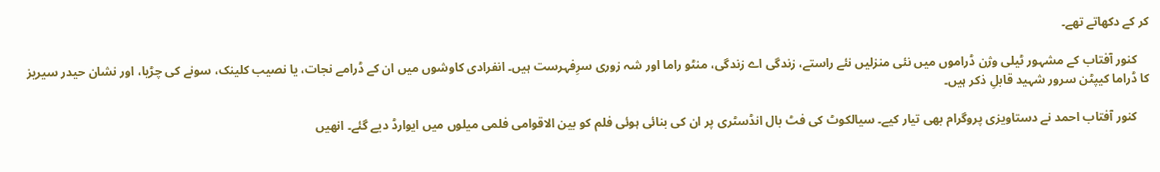کر کے دکھاتے تھے۔

    کنور آفتاب کے مشہور ٹیلی وژن ڈراموں میں نئی منزلیں نئے راستے، زندگی اے زندگی، منٹو راما اور شہ زوری سرِفہرست ہیں۔ انفرادی کاوشوں‌ میں‌ ان کے ڈرامے نجات، یا نصیب کلینک، سونے کی چڑیا، اور نشان حیدر سیریز کا ڈراما کیپٹن سرور شہید قابلِ ذکر ہیں۔

    کنور آفتاب احمد نے دستاویزی پروگرام بھی تیار کیے۔ سیالکوٹ کی فٹ بال انڈسٹری پر ان کی بنائی ہوئی فلم کو بین الاقوامی فلمی میلوں میں ایوارڈ دیے گئے۔ انھیں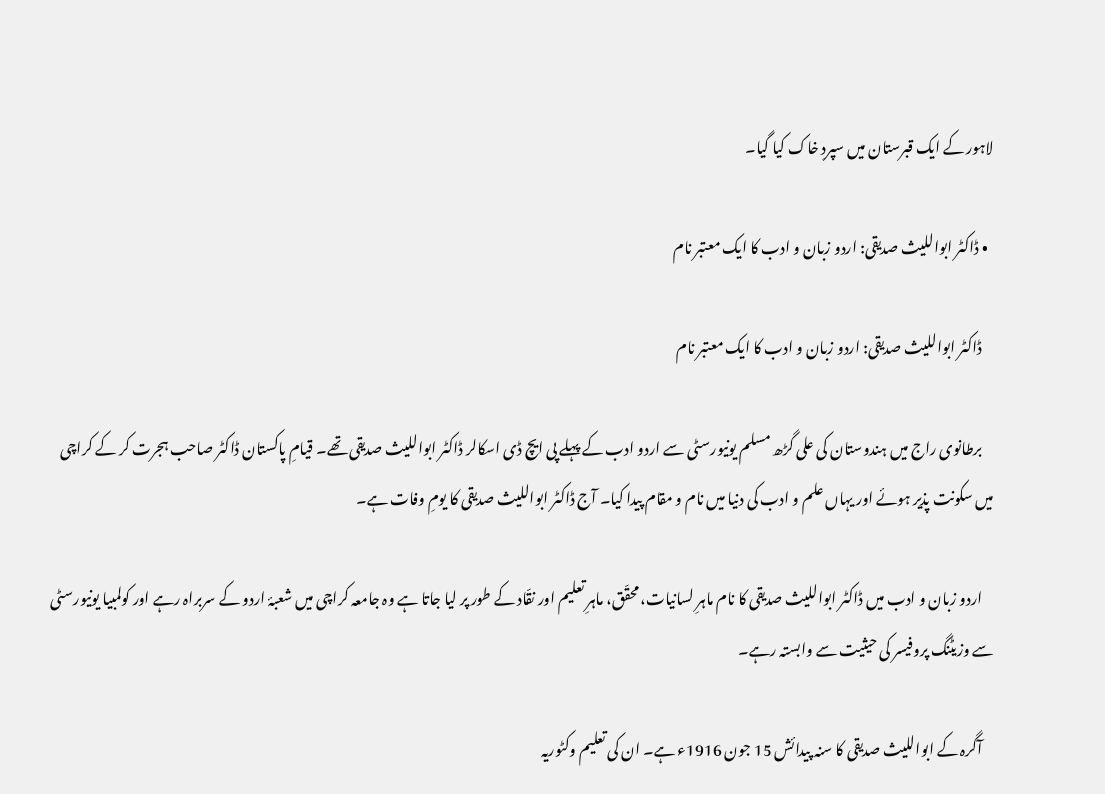لاہور کے ایک قبرستان میں سپردِ خاک کیا گیا۔

  • ڈاکٹر ابواللیث صدیقی: اردو زبان و ادب کا ایک معتبر نام

    ڈاکٹر ابواللیث صدیقی: اردو زبان و ادب کا ایک معتبر نام

    برطانوی راج میں ہندوستان کی علی گڑھ مسلم یونیورسٹی سے اردو ادب کے پہلے پی ایچ ڈی اسکالر ڈاکٹر ابواللیث صدیقی تھے۔ قیامِ پاکستان ڈاکٹر صاحب ہجرت کر کے کراچی میں سکونت پذیر ہوئے اور یہاں علم و ادب کی دنیا میں نام و مقام پیدا کیا۔ آج ڈاکٹر ابواللیث صدیقی کا یومِ وفات ہے۔

    اردو زبان و ادب میں ڈاکٹر ابواللیث صدیقی کا نام ماہرِ لسانیات، محقّق، ماہرِ تعلیم اور نقّاد کے طور پر لیا جاتا ہے وہ جامعہ کراچی میں شعبۂ اردو کے سربراہ رہے اور کولمبیا یونیورسٹی سے وزیٹنگ پروفیسر کی حیثیت سے وابستہ رہے۔

    آگرہ کے ابواللیث صدیقی کا سنہ پیدائش 15 جون 1916ء ہے۔ ان کی تعلیم وکٹوریہ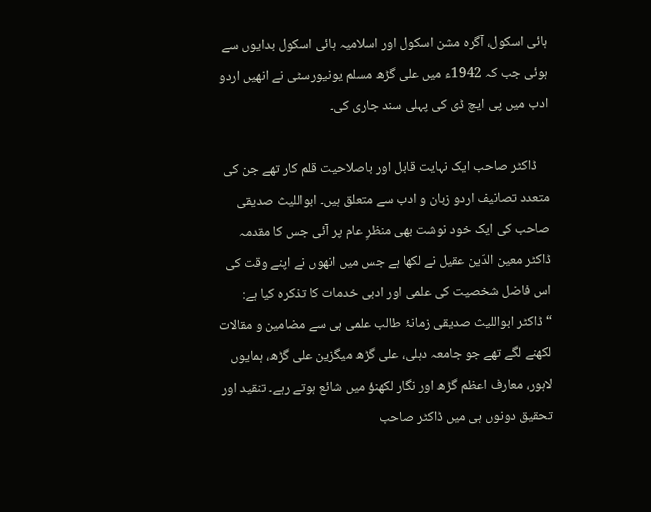ہائی اسکول، آگرہ مشن اسکول اور اسلامیہ ہائی اسکول بدایوں سے ہوئی جب کہ 1942ء میں علی گڑھ مسلم یونیورسٹی نے انھیں اردو ادب میں پی ایچ ڈی کی پہلی سند جاری کی۔

    ڈاکٹر صاحب ایک نہایت قابل اور باصلاحیت قلم کار تھے جن کی متعدد تصانیف اردو زبان و ادب سے متعلق ہیں۔ ابواللیث صدیقی صاحب کی ایک خود نوشت بھی منظرِ عام پر آئی جس کا مقدمہ ڈاکٹر معین الدّین عقیل نے لکھا ہے جس میں انھوں نے اپنے وقت کی اس فاضل شخصیت کی علمی اور ادبی خدمات کا تذکرہ کیا ہے: “ڈاکٹر ابواللیث صدیقی زمانۂ طالب علمی ہی سے مضامین و مقالات لکھنے لگے تھے جو جامعہ دہلی، علی گڑھ میگزین علی گڑھ، ہمایوں لاہور، معارف اعظم گڑھ اور نگار لکھنؤ میں شائع ہوتے رہے۔ تنقید اور تحقیق دونوں ہی میں ڈاکٹر صاحب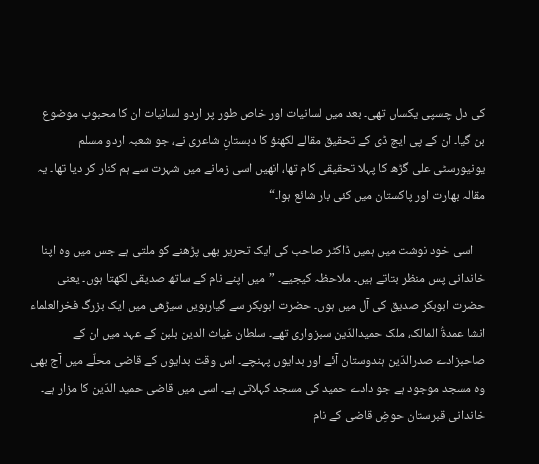کی دل چسپی یکساں تھی۔ بعد میں لسانیات اور خاص طور پر اردو لسانیات ان کا محبوب موضوع بن گیا۔ ان کے پی ایچ ڈی کے تحقیق مقالے لکھنؤ کا دبستانِ شاعری نے، جو شعبہ اردو مسلم یونیورسٹی علی گڑھ کا پہلا تحقیقی کام تھا، انھیں اسی زمانے میں شہرت سے ہم کنار کر دیا تھا۔ یہ مقالہ بھارت اور پاکستان میں کئی بار شائع ہوا۔“

    اسی خود نوشت میں ہمیں ڈاکٹر صاحب کی ایک تحریر بھی پڑھنے کو ملتی ہے جس میں وہ اپنا خاندانی پس منظر بتاتے ہیں۔ ملاحظہ کیجیے۔ ”میں اپنے نام کے ساتھ صدیقی لکھتا ہوں۔ یعنی حضرت ابوبکر صدیق کی آل میں ہوں۔ حضرت ابوبکر سے گیارہویں سیڑھی میں ایک بزرگ فخرالعلماء انشا عمدةُ المالک، ملک حمیدالدّین سبزواری تھے۔ سلطان غیاث الدین بلبن کے عہد میں ان کے صاحبزادے صدرالدّین ہندوستان آئے اور بدایوں پہنچے۔ اس وقت بدایوں کے قاضی محلّے میں آج بھی وہ مسجد موجود ہے جو دادے حمید کی مسجد کہلاتی ہے۔ اسی میں قاضی حمید الدّین کا مزار ہے۔ خاندانی قبرستان حوضِ قاضی کے نام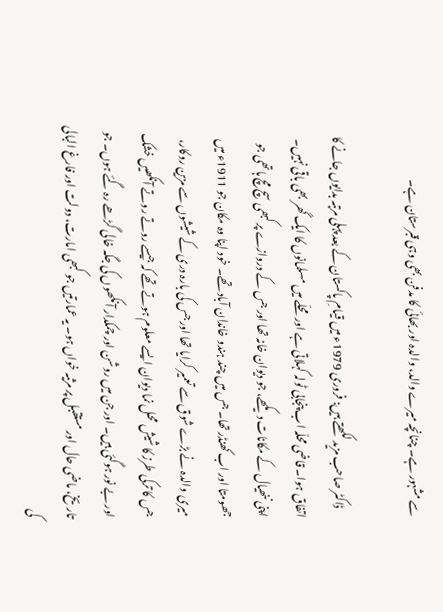سے مشہور ہے۔ چنانچہ میرے والد، والدہ اور بھائی کا مدفن بھی وہی قبرستان ہے۔

    ڈاکٹر صاحب مزید لکھتے ہیں: فروری 1979ء میں قیامِ پاکستان کے بعد پہلی مرتبہ بدایوں جانے کا اتفاق ہوا۔ قاضی محلّہ اب پنجابی ٹولہ کہلاتی ہے اور محلّے میں مسلمانوں کا ایک گھر بھی باقی نہیں۔ اپنی ننھیال کے مکانات دیکھے، جو دیوان خانہ تھا اور جس کے دروازے پر کبھی سچ مچ ہاتھی جو جھومتا اور اب کھنڈر تھا۔ جس میں چند ہندو خاندان آباد تھے۔ خود اپنا وہ مکان جو 1911ء میں میری والدہ نے بڑے شوق سے تعمیر کرایا تھا اور جس کی بارہ دری کے شیشوں سے مزین روکار، جس کا ترکی طرز کا شیش محل نما دیوان ایسے معلوم ہوتے تھے کہ جیسے روتے روتے آنکھیں خشک اور بے نور ہوگئی ہیں۔ اور جن میں روشن اور چمکدار آنکھوں کی جگہ خالی گڑھے رہ گئے ہوں۔ جو تاریخ، ماضی حال اور مستقبل پر مرثیہ خواں ہو۔ یہ عمارتیں جو کبھی امارت، دولت اور فارغ البالی کی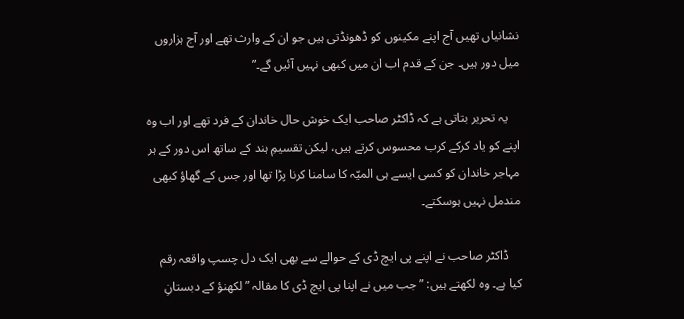نشانیاں تھیں آج اپنے مکینوں کو ڈھونڈتی ہیں جو ان کے وارث تھے اور آج ہزاروں میل دور ہیں۔ جن کے قدم اب ان میں کبھی نہیں آئیں گے۔”

    یہ تحریر بتاتی ہے کہ ڈاکٹر صاحب ایک خوش حال خاندان کے فرد تھے اور اب وہ اپنے کو یاد کرکے کرب محسوس کرتے ہیں، لیکن تقسیمِ‌ ہند کے ساتھ اس دور کے ہر مہاجر خاندان کو کسی ایسے ہی المیّہ کا سامنا کرنا پڑا تھا اور جس کے گھاؤ کبھی مندمل نہیں ہوسکتے۔

    ڈاکٹر صاحب نے اپنے پی ایچ ڈی کے حوالے سے بھی ایک دل چسپ واقعہ رقم کیا ہے۔ وہ لکھتے ہیں: ”جب میں نے اپنا پی ایچ ڈی کا مقالہ ”لکھنؤ کے دبستانِ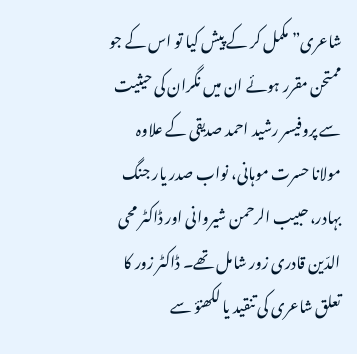شاعری” مکمل کر کے پیش کیا تو اس کے جو ممتحن مقرر ہوئے ان میں نگران کی حیثیت سے پروفیسر رشید احمد صدیقی کے علاوہ مولانا حسرت موہانی، نواب صدر یار جنگ بہادر، حبیب الرحمن شیروانی اور ڈاکٹر محی الدّین قادری زور شامل تھے۔ ڈاکٹر زور کا تعلق شاعری کی تنقید یا لکھنؤ سے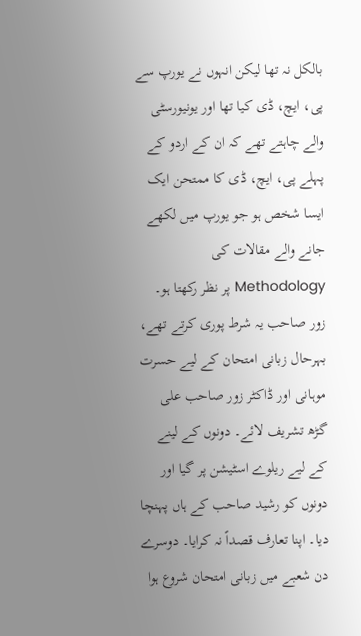بالکل نہ تھا لیکن انہوں نے یورپ سے پی، ایچ، ڈی کیا تھا اور یونیورسٹی والے چاہتے تھے کہ ان کے اردو کے پہلے پی، ایچ، ڈی کا ممتحن ایک ایسا شخص ہو جو یورپ میں لکھے جانے والے مقالات کی Methodology پر نظر رکھتا ہو۔ زور صاحب یہ شرط پوری کرتے تھے، بہرحال زبانی امتحان کے لیے حسرت موہانی اور ڈاکٹر زور صاحب علی گڑھ تشریف لائے۔ دونوں کے لینے کے لیے ریلوے اسٹیشن پر گیا اور دونوں کو رشید صاحب کے ہاں پہنچا دیا۔ اپنا تعارف قصداً نہ کرایا۔ دوسرے دن شعبے میں زبانی امتحان شروع ہوا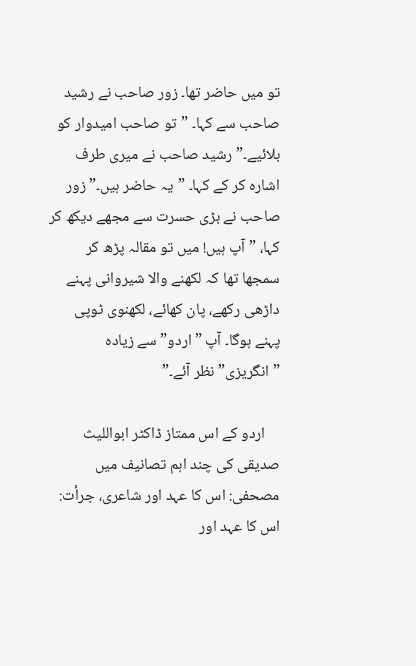تو میں حاضر تھا۔ زور صاحب نے رشید صاحب سے کہا۔ ”تو صاحب امیدوار کو بلائیے۔” رشید صاحب نے میری طرف اشارہ کر کے کہا۔ ”یہ حاضر ہیں۔” زور صاحب نے بڑی حسرت سے مجھے دیکھ کر کہا، ”آپ ہیں! میں تو مقالہ پڑھ کر سمجھا تھا کہ لکھنے والا شیروانی پہنے داڑھی رکھے، پان کھائے، لکھنوی ٹوپی پہنے ہوگا۔ آپ ”اردو” سے زیادہ ”انگریزی” نظر آئے۔”

    اردو کے اس ممتاز ڈاکٹر ابواللیث صدیقی کی چند اہم تصانیف میں مصحفی: اس کا عہد اور شاعری، جرأت: اس کا عہد اور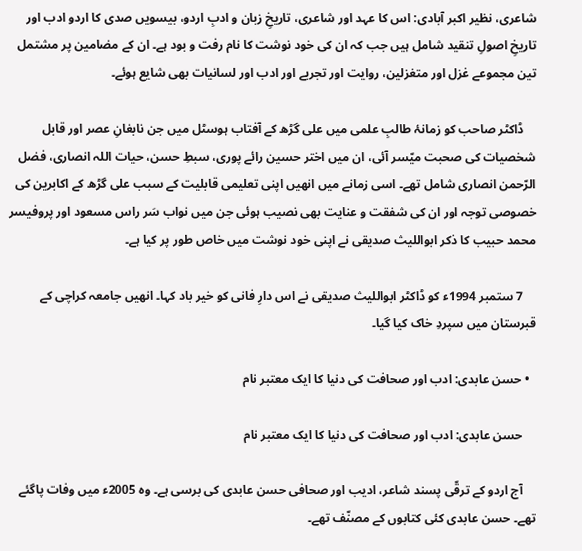شاعری، نظیر اکبر آبادی: اس کا عہد اور شاعری، تاریخِ زبان و ادبِ اردو، بیسویں صدی کا اردو ادب اور تاریخِ اصولِ تنقید شامل ہیں جب کہ ان کی خود نوشت کا نام رفت و بود ہے۔ ان کے مضامین پر مشتمل تین مجموعے غزل اور متغزلین، روایت اور تجربے اور ادب اور لسانیات بھی شایع ہوئے۔

    ڈاکٹر صاحب کو زمانۂ طالبِ علمی میں علی گڑھ کے آفتاب ہوسٹل میں جن نابغانِ عصر اور قابل شخصیات کی صحبت میّسر آئی، ان میں اختر حسین رائے پوری، سبطِ حسن، حیات اللہ انصاری، فضل الرّحمن انصاری شامل تھے۔ اسی زمانے میں انھیں اپنی تعلیمی قابلیت کے سبب علی گڑھ کے اکابرین کی خصوصی توجہ اور ان کی شفقت و عنایت بھی نصیب ہوئی جن میں نواب سَر راس مسعود اور پروفیسر محمد حبیب کا ذکر ابواللیث صدیقی نے اپنی خود نوشت میں خاص طور پر کیا ہے۔

    7 ستمبر 1994ء کو ڈاکٹر ابواللیث صدیقی نے اس دارِ فانی کو خیر باد کہا۔ انھیں جامعہ کراچی کے قبرستان میں سپردِ خاک کیا گیا۔

  • حسن عابدی: ادب اور صحافت کی دنیا کا ایک معتبر نام

    حسن عابدی: ادب اور صحافت کی دنیا کا ایک معتبر نام

    آج اردو کے ترقّی پسند شاعر، ادیب اور صحافی حسن عابدی کی برسی ہے۔ وہ 2005ء میں وفات پاگئے تھے۔ حسن عابدی کئی کتابوں کے مصنّف تھے۔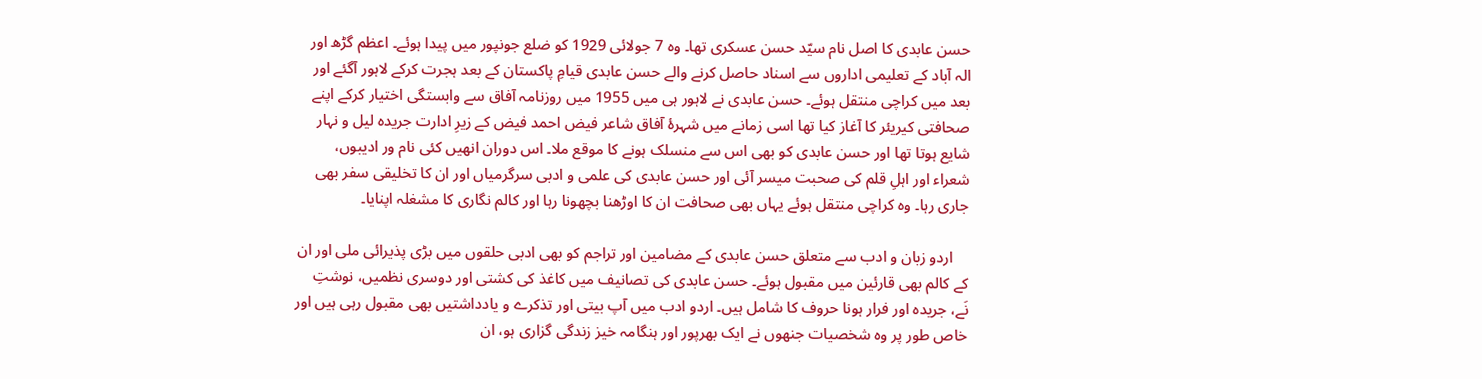حسن عابدی کا اصل نام سیّد حسن عسکری تھا۔ وہ 7 جولائی 1929 کو ضلع جونپور میں پیدا ہوئے۔ اعظم گڑھ اور الہ آباد کے تعلیمی اداروں سے اسناد حاصل کرنے والے حسن عابدی قیامِ پاکستان کے بعد ہجرت کرکے لاہور آگئے اور بعد میں کراچی منتقل ہوئے۔ حسن عابدی نے لاہور ہی میں 1955 میں روزنامہ آفاق سے وابستگی اختیار کرکے اپنے صحافتی کیریئر کا آغاز کیا تھا اسی زمانے میں شہرۂ آفاق شاعر فیض احمد فیض کے زیرِ ادارت جریدہ لیل و نہار شایع ہوتا تھا اور حسن عابدی کو بھی اس سے منسلک ہونے کا موقع ملا۔ اس دوران انھیں کئی نام ور ادیبوں، شعراء اور اہلِ قلم کی صحبت میسر آئی اور حسن عابدی کی علمی و ادبی سرگرمیاں اور ان کا تخلیقی سفر بھی جاری رہا۔ وہ کراچی منتقل ہوئے یہاں بھی صحافت ان کا اوڑھنا بچھونا رہا اور کالم نگاری کا مشغلہ اپنایا۔

    اردو زبان و ادب سے متعلق حسن عابدی کے مضامین اور تراجم کو بھی ادبی حلقوں میں بڑی پذیرائی ملی اور ان کے کالم بھی قارئین میں مقبول ہوئے۔ حسن عابدی کی تصانیف میں کاغذ کی کشتی اور دوسری نظمیں، نوشتِ نَے، جریدہ اور فرار ہونا حروف کا شامل ہیں۔ اردو ادب میں آپ بیتی اور تذکرے و یادداشتیں بھی مقبول رہی ہیں اور خاص طور پر وہ شخصیات جنھوں نے ایک بھرپور اور ہنگامہ خیز زندگی گزاری ہو، ان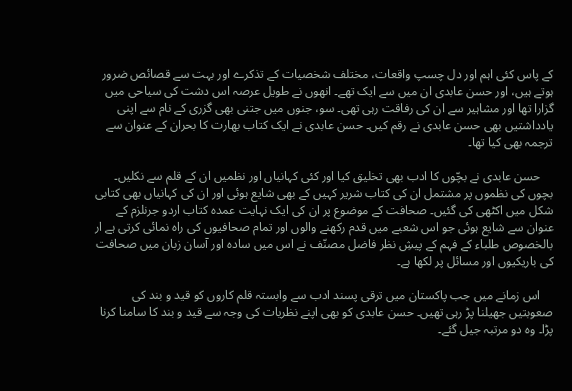کے پاس کئی اہم اور دل چسپ واقعات، مختلف شخصیات کے تذکرے اور بہت سے قصائص ضرور ہوتے ہیں، اور حسن عابدی ان میں سے ایک تھے۔ انھوں نے طویل عرصہ اس دشت کی سیاحی میں‌ گزارا تھا اور مشاہیر سے ان کی رفاقت رہی تھی۔ سو، جنوں میں جتنی بھی گزری کے نام سے اپنی یادداشتیں بھی حسن عابدی نے رقم کیں‌۔ حسن عابدی نے ایک کتاب بھارت کا بحران کے عنوان سے ترجمہ بھی کیا تھا۔

    حسن عابدی نے بچّوں کا ادب بھی تخلیق کیا اور کئی کہانیاں اور نظمیں ان کے قلم سے نکلیں۔ بچوں کی نظموں پر مشتمل ان کی کتاب شریر کہیں‌ کے بھی شایع ہوئی اور ان کی کہانیاں بھی کتابی شکل میں اکٹھی کی گئیں۔ صحافت کے موضوع پر ان کی ایک نہایت عمدہ کتاب اردو جرنلزم کے عنوان سے شایع ہوئی جو اس شعبے میں قدم رکھنے والوں اور تمام صحافیوں کی راہ نمائی کرتی ہے ار بالخصوص طلباء کے فہم کے پیشِ نظر فاضل مصنّف نے اس میں سادہ اور آسان زبان میں صحافت کی باریکیوں اور مسائل پر لکھا ہے۔

    اس زمانے میں جب پاکستان میں ترقی پسند ادب سے وابستہ قلم کاروں کو قید و بند کی صعوبتیں جھیلنا پڑ رہی تھیں۔ حسن عابدی کو بھی اپنے نظریات کی وجہ سے قید و بند کا سامنا کرنا پڑا۔ وہ دو مرتبہ جیل گئے۔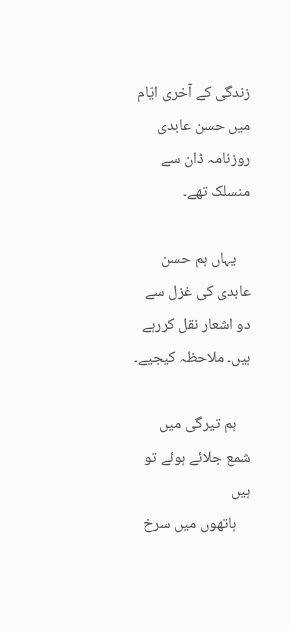زندگی کے آخری ایّام میں حسن عابدی روزنامہ ڈان سے منسلک تھے۔

    یہاں ہم حسن عابدی کی غزل سے دو اشعار نقل کررہے ہیں۔ ملاحظہ کیجیے۔

    ہم تیرگی میں شمع جلائے ہوئے تو ہیں
    ہاتھوں میں سرخ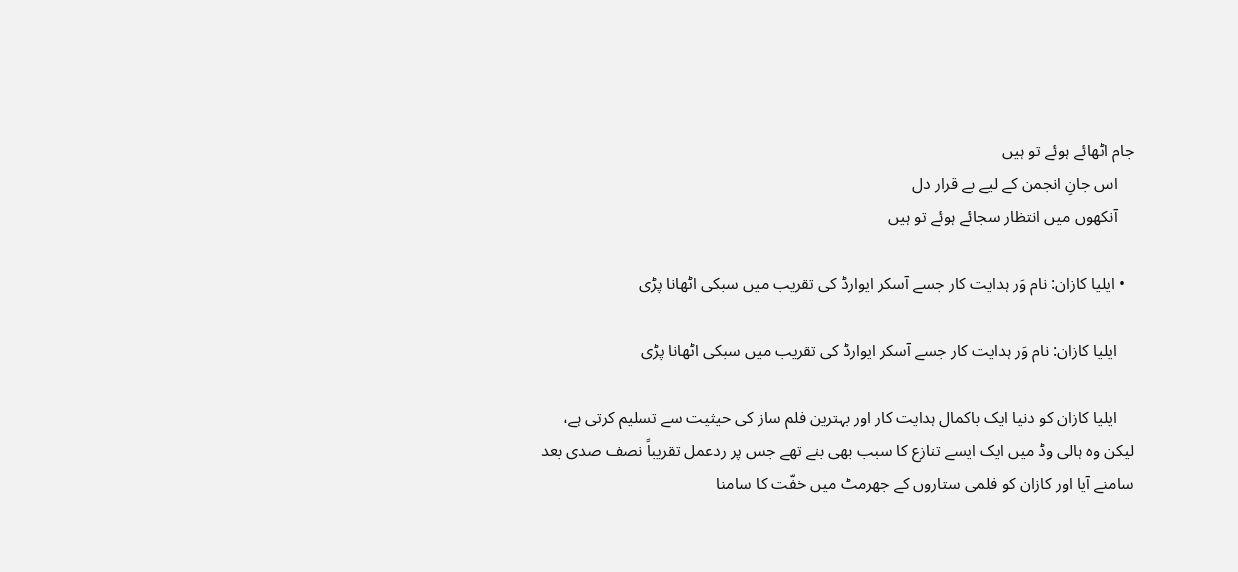جام اٹھائے ہوئے تو ہیں
    اس جانِ انجمن کے لیے بے قرار دل
    آنکھوں میں انتظار سجائے ہوئے تو ہیں

  • ایلیا کازان: نام وَر ہدایت کار جسے آسکر ایوارڈ کی تقریب میں سبکی اٹھانا پڑی

    ایلیا کازان: نام وَر ہدایت کار جسے آسکر ایوارڈ کی تقریب میں سبکی اٹھانا پڑی

    ایلیا کازان کو دنیا ایک باکمال ہدایت کار اور بہترین فلم ساز کی حیثیت سے تسلیم کرتی ہے، لیکن وہ ہالی وڈ میں ایک ایسے تنازع کا سبب بھی بنے تھے جس پر ردعمل تقریباً نصف صدی بعد سامنے آیا اور کازان کو فلمی ستاروں‌ کے جھرمٹ میں‌ خفّت کا سامنا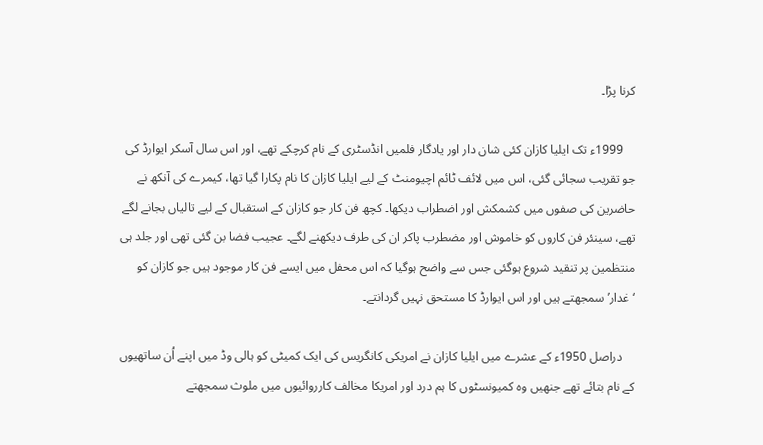کرنا پڑا۔

    1999ء تک ایلیا کازان کئی شان دار اور یادگار فلمیں‌ انڈسٹری کے نام کرچکے تھے، اور اس سال آسکر ایوارڈ کی جو تقریب سجائی گئی، اس میں لائف ٹائم اچیومنٹ کے لیے ایلیا کازان کا نام پکارا گیا تھا، کیمرے کی آنکھ نے حاضرین کی صفوں میں‌ کشمکش اور اضطراب دیکھا۔ کچھ فن کار جو کازان کے استقبال کے لیے تالیاں بجانے لگے تھے، سینئر فن کاروں کو خاموش اور مضطرب پاکر ان کی طرف دیکھنے لگے۔ عجیب فضا بن گئی تھی اور جلد ہی منتظمین پر تنقید شروع ہوگئی جس سے واضح ہوگیا کہ اس محفل میں ایسے فن کار موجود ہیں جو کازان کو ‘غدار’ سمجھتے ہیں اور اس ایوارڈ کا مستحق نہیں‌ گردانتے۔

    دراصل 1950ء کے عشرے میں ایلیا کازان نے امریکی کانگریس کی ایک کمیٹی کو ہالی وڈ میں اپنے اُن ساتھیوں کے نام بتائے تھے جنھیں وہ کمیونسٹوں کا ہم درد اور امریکا مخالف کارروائیوں میں ملوث سمجھتے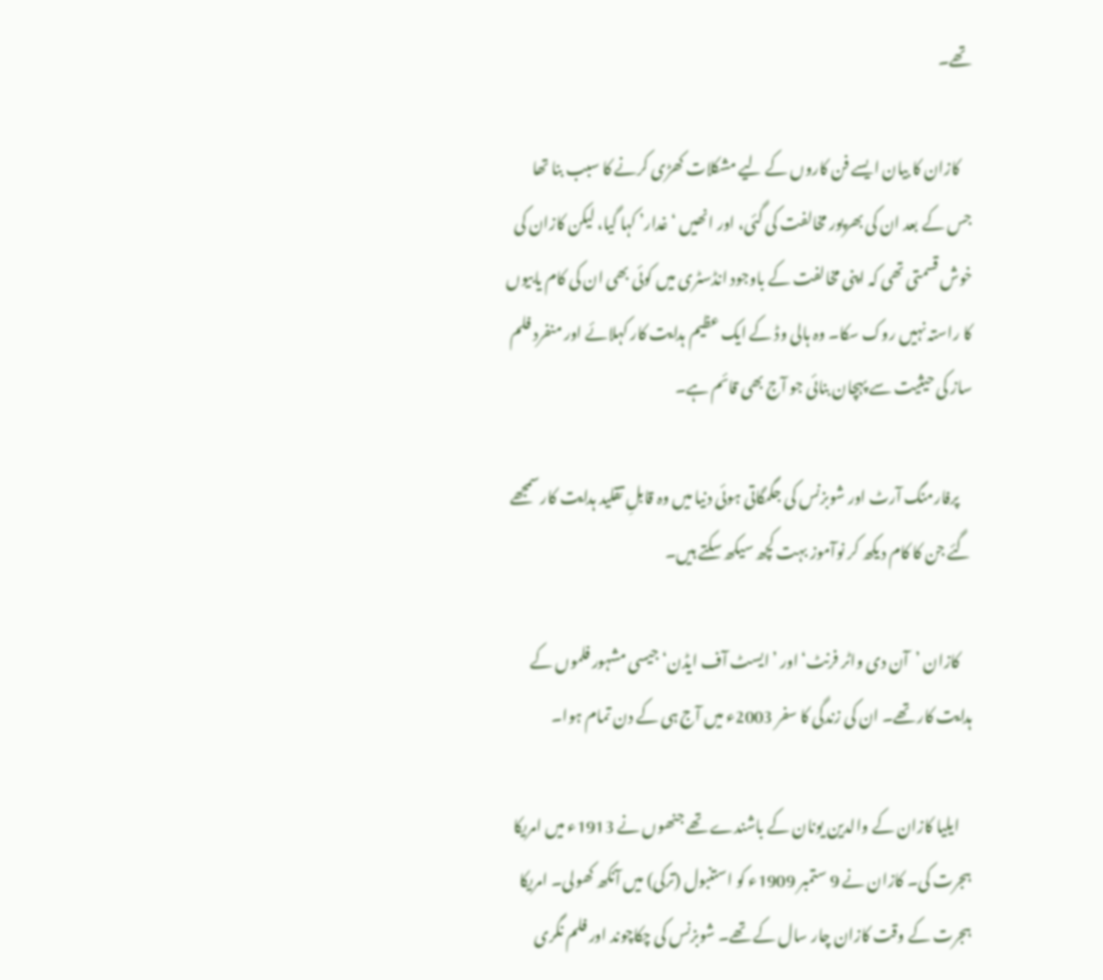تھے۔

    کازان کا بیان ایسے فن کاروں کے لیے مشکلات کھڑی کرنے کا سبب بنا تھا جس کے بعد ان کی بھرپور مخالفت کی گئی، اور انھیں ‘غدار’ کہا گیا، لیکن کازان کی خوش قسمتی تھی کہ اپنی مخالفت کے باوجود انڈسٹری میں کوئی بھی ان کی کام یابیوں کا راستہ نہیں روک سکا۔ وہ ہالی وڈ کے ایک عظیم ہدایت کار کہلائے اور منفرد فلم ساز کی حیثیت سے پہچان بنائی جو آج بھی قائم ہے۔

    پرفارمنگ آرٹ اور شوبزنس کی جگمگاتی ہوئی دنیا میں وہ قابلِ تقلید ہدایت کار سمجھے گئے جن کا کام دیکھ کر نوآموز بہت کچھ سیکھ سکتے ہیں۔

    کازان ’آن دی واٹر فرنٹ‘ اور ’ایسٹ آف ایڈن‘ جیسی مشہور فلموں کے ہدایت کار تھے۔ ان کی زندگی کا سفر 2003ء میں آج ہی کے دن تمام ہوا۔

    ایلیا کازان کے والدین یونان کے باشندے تھے جنھوں نے 1913ء میں امریکا ہجرت کی۔ کازان نے 9 ستمبر 1909ء کو استنبول (ترکی) میں آنکھ کھولی۔ امریکا ہجرت کے وقت کازان چار سال کے تھے۔ شوبزنس کی چکاچوند اور فلم نگری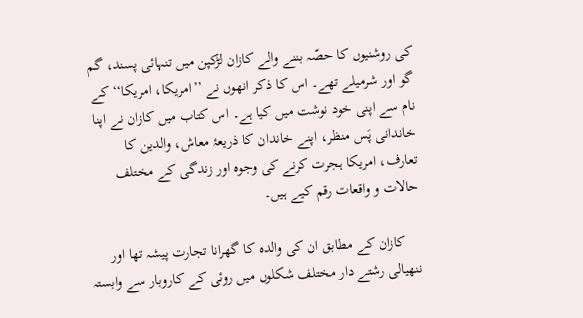کی روشنیوں کا حصّہ بننے والے کازان لڑکپن میں تنہائی پسند، گم گو اور شرمیلے تھے۔ اس کا ذکر انھوں نے ’’امریکا، امریکا‘‘ کے نام سے اپنی خود نوشت میں کیا ہے۔ اس کتاب میں کازان نے اپنا خاندانی پَس منظر، اپنے خاندان کا ذریعۂ معاش، والدین کا تعارف، امریکا ہجرت کرنے کی وجوہ اور زندگی کے مختلف حالات و واقعات رقم کیے ہیں۔

    کازان کے مطابق ان کی والدہ کا گھرانا تجارت پیشہ تھا اور ننھیالی رشتے دار مختلف شکلوں میں روئی کے کاروبار سے وابستہ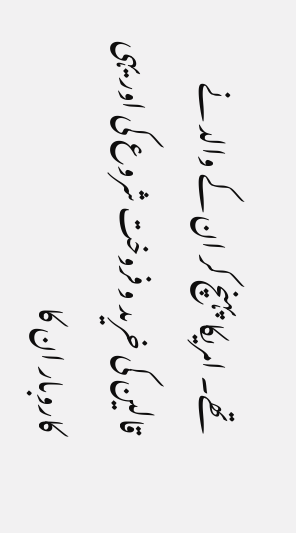تھے۔ امریکا پہنچ کر ان کے والد نے قالین کی خرید و فروخت شروع کی اور یہی کاروبار ان کا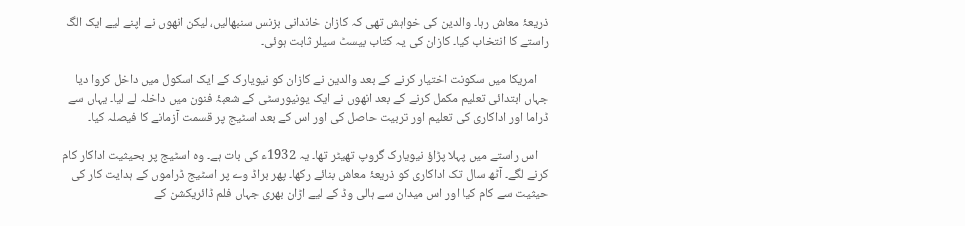ذریعۂ معاش رہا۔ والدین کی خواہش تھی کہ کازان خاندانی بزنس سنبھالیں، لیکن انھوں نے اپنے لیے ایک الگ راستے کا انتخاب کیا۔ کازان کی یہ کتاب بیسٹ سیلر ثابت ہوئی۔

    امریکا میں سکونت اختیار کرنے کے بعد والدین نے کازان کو نیویارک کے ایک اسکول میں داخل کروا دیا جہاں ابتدائی تعلیم مکمل کرنے کے بعد انھوں نے ایک یونیورسٹی کے شعبۂ فنون میں داخلہ لے لیا۔ یہاں سے ڈراما اور اداکاری کی تعلیم اور تربیت حاصل کی اور اس کے بعد اسٹیج پر قسمت آزمانے کا فیصلہ کیا۔

    اس راستے میں پہلا پڑاؤ نیویارک گروپ تھیٹر تھا۔ یہ 1932ء کی بات ہے۔ وہ اسٹیج پر بحیثیت اداکار کام کرنے لگے۔ آٹھ سال تک اداکاری کو ذریعۂ معاش بنائے رکھا۔ پھر براڈ وے پر اسٹیج ڈراموں کے ہدایت کار کی حیثیت سے کام کیا اور اس میدان سے ہالی وڈ کے لیے اڑان بھری جہاں فلم ڈائریکشن کے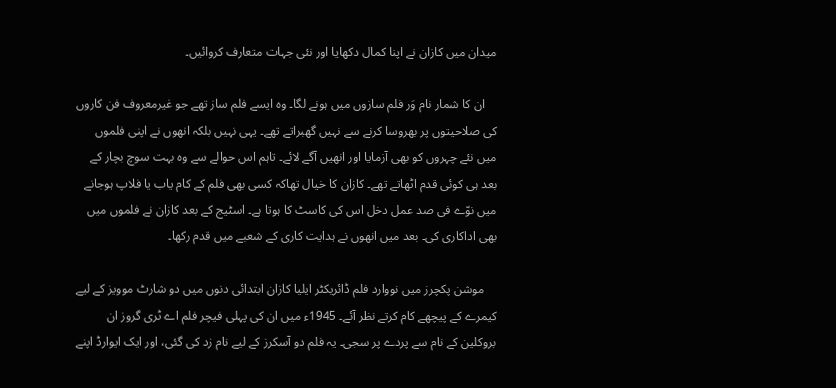میدان میں کازان نے اپنا کمال دکھایا اور نئی جہات متعارف کروائیں۔

    ان کا شمار نام وَر فلم سازوں میں ہونے لگا۔ وہ ایسے فلم ساز تھے جو غیرمعروف فن کاروں کی صلاحیتوں پر بھروسا کرنے سے نہیں گھبراتے تھے۔ یہی نہیں بلکہ انھوں نے اپنی فلموں میں نئے چہروں کو بھی آزمایا اور انھیں آگے لائے۔ تاہم اس حوالے سے وہ بہت سوچ بچار کے بعد ہی کوئی قدم اٹھاتے تھے۔ کازان کا خیال تھاکہ کسی بھی فلم کے کام یاب یا فلاپ ہوجانے میں نوّے فی صد عمل دخل اس کی کاسٹ کا ہوتا ہے۔ اسٹیج کے بعد کازان نے فلموں میں بھی اداکاری کی۔ بعد میں انھوں نے ہدایت کاری کے شعبے میں قدم رکھا۔

    موشن پکچرز میں نووارد فلم ڈائریکٹر ایلیا کازان ابتدائی دنوں میں دو شارٹ موویز کے لیے کیمرے کے پیچھے کام کرتے نظر آئے۔ 1945ء میں ان کی پہلی فیچر فلم اے ٹری گروز ان بروکلین کے نام سے پردے پر سجی۔ یہ فلم دو آسکرز کے لیے نام زد کی گئی، اور ایک ایوارڈ اپنے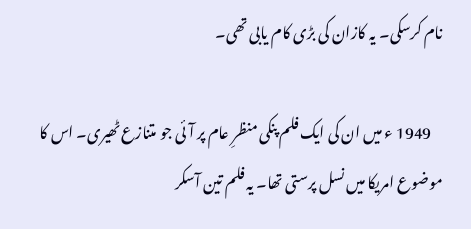نام کرسکی۔ یہ کازان کی بڑی کام یابی تھی۔

    1949 ء میں ان کی ایک فلم پنکی منظرِ عام پر آئی جو متنازع ٹھیری۔ اس کا موضوع امریکا میں نسل پرستی تھا۔ یہ فلم تین آسکر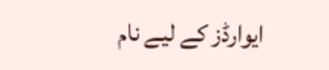ایوارڈز کے لیے نام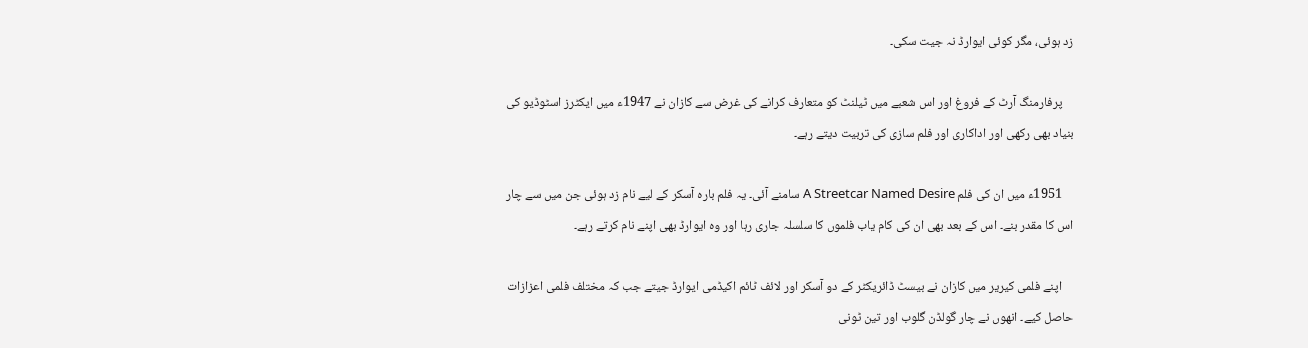زد ہوئی، مگر کوئی ایوارڈ نہ جیت سکی۔

    پرفارمنگ آرٹ کے فروغ اور اس شعبے میں ٹیلنٹ کو متعارف کرانے کی غرض سے کازان نے 1947ء میں ایکٹرز اسٹوڈیو کی بنیاد بھی رکھی اور اداکاری اور فلم سازی کی تربیت دیتے رہے۔

    1951ء میں ان کی فلم A Streetcar Named Desire سامنے آئی۔ یہ فلم بارہ آسکر کے لیے نام زد ہوئی جن میں سے چار اس کا مقدر بنے۔ اس کے بعد بھی ان کی کام یاب فلموں کا سلسلہ جاری رہا اور وہ ایوارڈ بھی اپنے نام کرتے رہے۔

    اپنے فلمی کیریر میں کازان نے بیسٹ ڈائریکٹر کے دو آسکر اور لائف ٹائم اکیڈمی ایوارڈ جیتے جب کہ مختلف فلمی اعزازات حاصل کیے۔ انھوں نے چار گولڈن گلوب اور تین ٹونی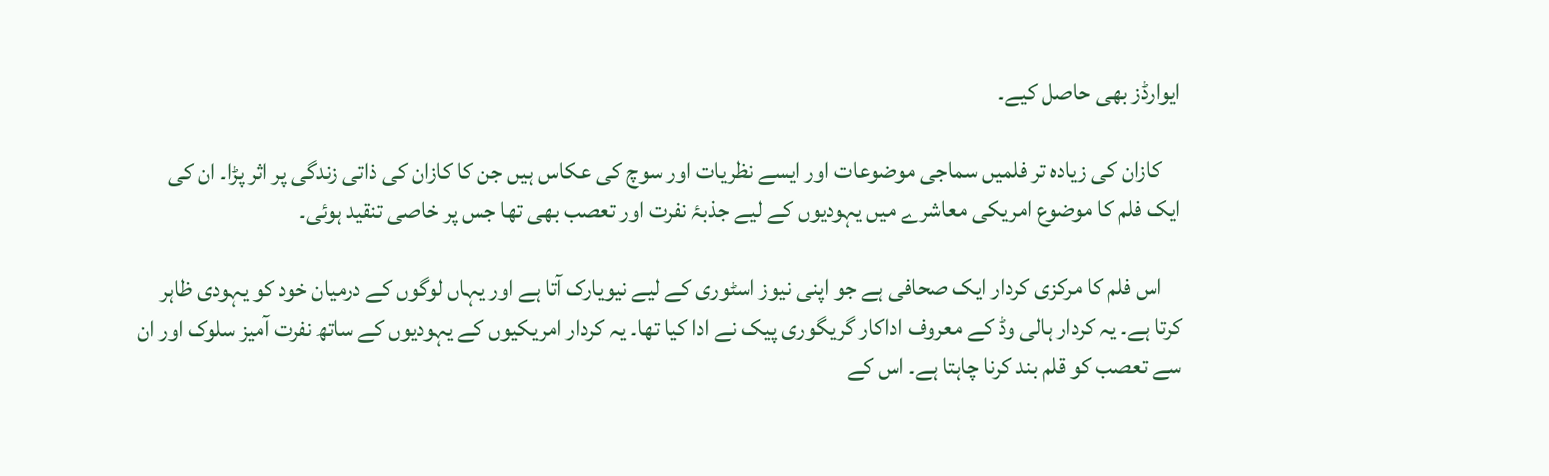ایوارڈز بھی حاصل کیے۔

    کازان کی زیادہ تر فلمیں سماجی موضوعات اور ایسے نظریات اور سوچ کی عکاس ہیں جن کا کازان کی ذاتی زندگی پر اثر پڑا۔ ان کی ایک فلم کا موضوع امریکی معاشرے میں یہودیوں کے لیے جذبۂ نفرت اور تعصب بھی تھا جس پر خاصی تنقید ہوئی۔

    اس فلم کا مرکزی کردار ایک صحافی ہے جو اپنی نیوز اسٹوری کے لیے نیویارک آتا ہے اور یہاں لوگوں کے درمیان خود کو یہودی ظاہر کرتا ہے۔ یہ کردار ہالی وڈ کے معروف اداکار گریگوری پیک نے ادا کیا تھا۔ یہ کردار امریکیوں کے یہودیوں کے ساتھ نفرت آمیز سلوک اور ان سے تعصب کو قلم بند کرنا چاہتا ہے۔ اس کے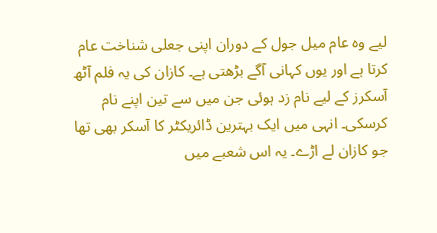لیے وہ عام میل جول کے دوران اپنی جعلی شناخت عام کرتا ہے اور یوں کہانی آگے بڑھتی ہے۔ کازان کی یہ فلم آٹھ آسکرز کے لیے نام زد ہوئی جن میں سے تین اپنے نام کرسکی۔ انہی میں ایک بہترین ڈائریکٹر کا آسکر بھی تھا جو کازان لے اڑے۔ یہ اس شعبے میں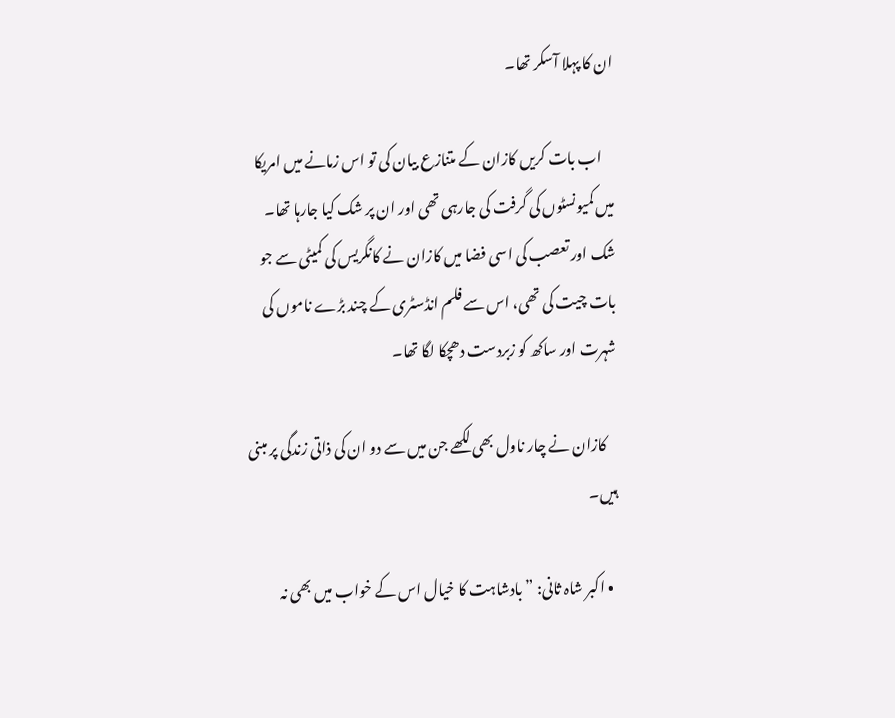ان کا پہلا آسکر تھا۔

    اب بات کریں کازان کے متنازع بیان کی تو اس زمانے میں امریکا میں‌ کمیونسٹوں کی گرفت کی جارہی تھی اور ان پر شک کیا جارہا تھا۔ شک اور تعصب کی اسی فضا میں کازان نے کانگریس کی کمیٹی سے جو بات چیت کی تھی، اس سے فلم انڈسٹری کے چند بڑے ناموں کی شہرت اور ساکھ کو زبردست دھچکا لگا تھا۔

    کازان نے چار ناول بھی لکھے جن میں سے دو ان کی ذاتی زندگی پر مبنی ہیں۔

  • اکبر شاہ ثانی: ”بادشاہت کا خیال اس کے خواب میں بھی نہ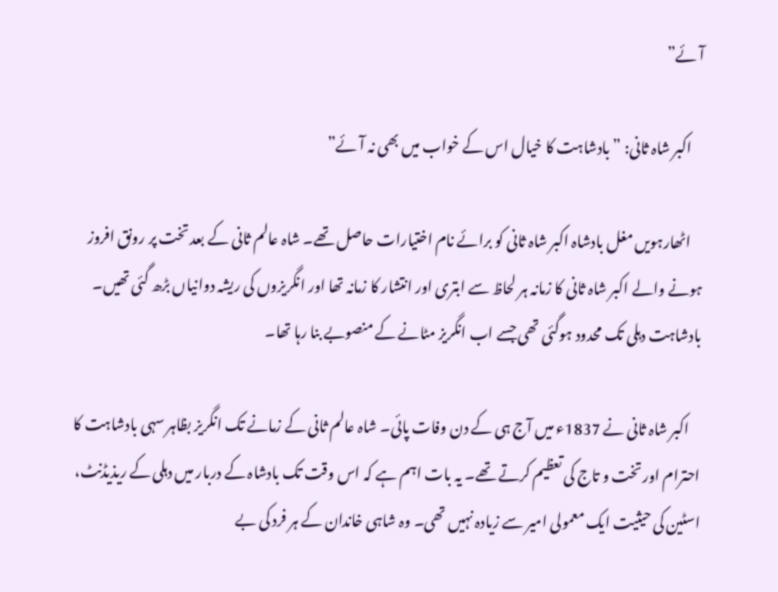آئے”

    اکبر شاہ ثانی: ”بادشاہت کا خیال اس کے خواب میں بھی نہ آئے”

    اٹھارہویں مغل بادشاہ اکبر شاہ ثانی کو برائے نام اختیارات حاصل تھے۔ شاہ عالم ثانی کے بعد تخت پر رونق افروز ہونے والے اکبر شاہ ثانی کا زمانہ ہر لحاظ سے ابتری اور انتشار کا زمانہ تھا اور انگریزوں کی ریشہ دوانیاں بڑھ گئی تھیں۔ بادشاہت دہلی تک محدود ہوگئی تھی جسے اب انگریز مٹانے کے منصوبے بنا رہا تھا۔

    اکبر شاہ ثانی نے 1837ء میں آج ہی کے دن وفات پائی۔ شاہ عالم ثانی کے زمانے تک انگریز بظاہر سہی بادشاہت کا احترام اور تخت و تاج کی تعظیم کرتے تھے۔ یہ بات اہم ہے کہ اس وقت تک بادشاہ کے دربار میں دہلی کے ریذیڈنٹ، اسٹین کی حیثیت ایک معمولی امیر سے زیادہ نہیں تھی۔ وہ شاہی خاندان کے ہر فرد کی بے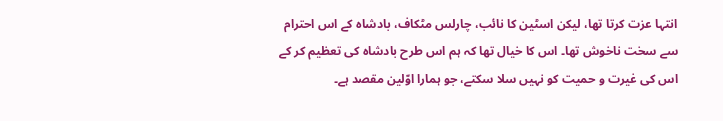انتہا عزت کرتا تھا، لیکن اسٹین کا نائب، چارلس مٹکاف، بادشاہ کے اس احترام سے سخت ناخوش تھا۔ اس کا خیال تھا کہ ہم اس طرح بادشاہ کی تعظیم کر کے اس کی غیرت و حمیت کو نہیں سلا سکتے، جو ہمارا اوّلین مقصد ہے۔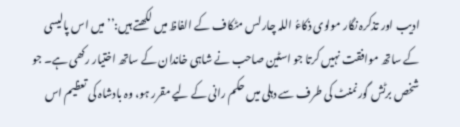ادیب اور تذکرہ نگار مولوی ذکاءُ اللہ چارلس مٹکاف کے الفاظ میں لکھتے ہیں:’’میں اس پالیسی کے ساتھ موافقت نہیں کرتا جو اسٹین صاحب نے شاہی خاندان کے ساتھ اختیار رکھی ہے۔ جو شخص برٹش گورنمنٹ کی طرف سے دہلی میں حکم رانی کے لیے مقرر ہو، وہ بادشاہ کی تعظیم اس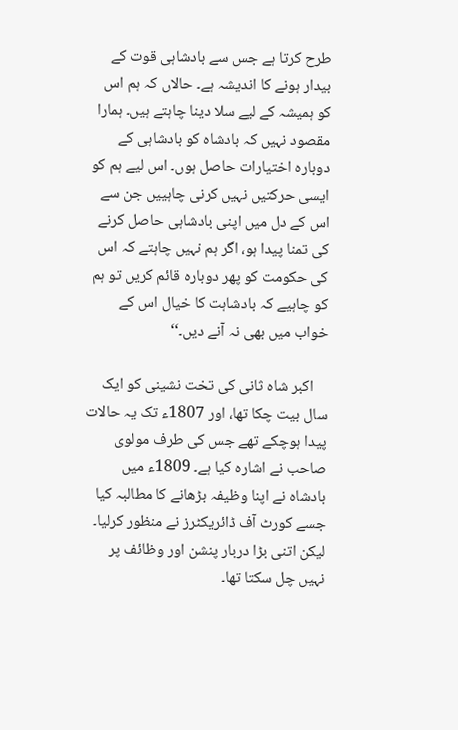طرح کرتا ہے جس سے بادشاہی قوت کے بیدار ہونے کا اندیشہ ہے۔ حالاں کہ ہم اس کو ہمیشہ کے لیے سلا دینا چاہتے ہیں۔ ہمارا مقصود نہیں کہ بادشاہ کو بادشاہی کے دوبارہ اختیارات حاصل ہوں۔ اس لیے ہم کو ایسی حرکتیں نہیں کرنی چاہییں جن سے اس کے دل میں اپنی بادشاہی حاصل کرنے کی تمنا پیدا ہو، اگر ہم نہیں چاہتے کہ اس کی حکومت کو پھر دوبارہ قائم کریں تو ہم کو چاہیے کہ بادشاہت کا خیال اس کے خواب میں بھی نہ آنے دیں۔‘‘

    اکبر شاہ ثانی کی تخت نشینی کو ایک سال بیت چکا تھا، اور 1807ء تک یہ حالات پیدا ہوچکے تھے جس کی طرف مولوی صاحب نے اشارہ کیا ہے۔ 1809ء میں بادشاہ نے اپنا وظیفہ بڑھانے کا مطالبہ کیا جسے کورٹ آف ڈائریکٹرز نے منظور کرلیا۔ لیکن اتنی بڑا دربار پنشن اور وظائف پر نہیں چل سکتا تھا۔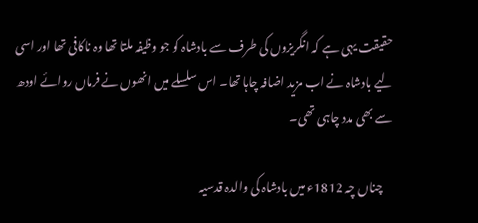حقیقت یہی ہے کہ انگریزوں کی طرف سے بادشاہ کو جو وظیفہ ملتا تھا وہ ناکافی تھا اور اسی لیے بادشاہ نے اب مزید اضافہ چاہا تھا۔ اس سلسلے میں انھوں نے فرماں روائے اودھ سے بھی مدد چاہی تھی۔

    چناں چہ 1812ء میں بادشاہ کی والدہ قدسیہ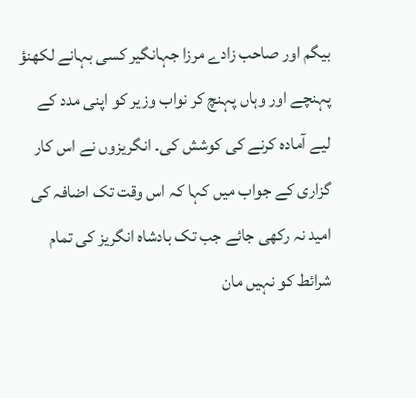بیگم اور صاحب زادے مرزا جہانگیر کسی بہانے لکھنؤ پہنچے اور وہاں پہنچ کر نواب وزیر کو اپنی مدد کے لیے آمادہ کرنے کی کوشش کی۔ انگریزوں نے اس کار گزاری کے جواب میں کہا کہ اس وقت تک اضافہ کی امید نہ رکھی جائے جب تک بادشاہ انگریز کی تمام شرائط کو نہیں‌ مان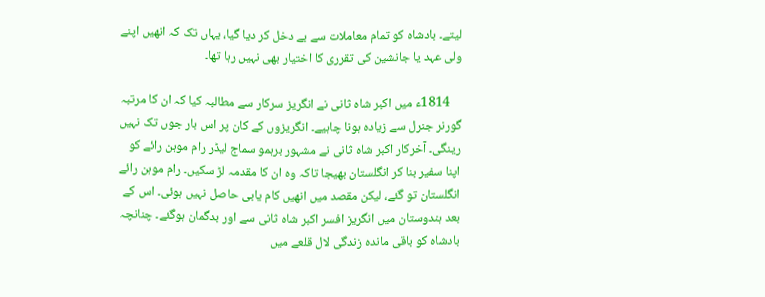لیتے۔ بادشاہ کو تمام معاملات سے بے دخل کر دیا گیا، یہاں تک کہ انھیں اپنے ولی عہد یا جانشین کی تقرری کا اختیار بھی نہیں‌ رہا تھا۔

    1814ء میں اکبر شاہ ثانی نے انگریز سرکار سے مطالبہ کیا کہ ان کا مرتبہ گورنر جنرل سے زیادہ ہونا چاہیے۔ انگریزوں کے کان پر اس بار جوں تک نہیں رینگی۔ آخرکار اکبر شاہ ثانی نے مشہور برہمو سماج لیڈر رام موہن رائے کو اپنا سفیر بنا کر انگلستان بھیجا تاکہ وہ ان کا مقدمہ لڑ سکیں۔ رام موہن رائے انگلستان تو گئے، لیکن مقصد میں انھیں کام یابی حاصل نہیں ہوئی۔ اس کے بعد ہندوستان میں انگریز افسر اکبر شاہ ثانی سے اور بدگمان ہوگئے۔ چنانچہ بادشاہ کو باقی ماندہ زندگی لال قلعے میں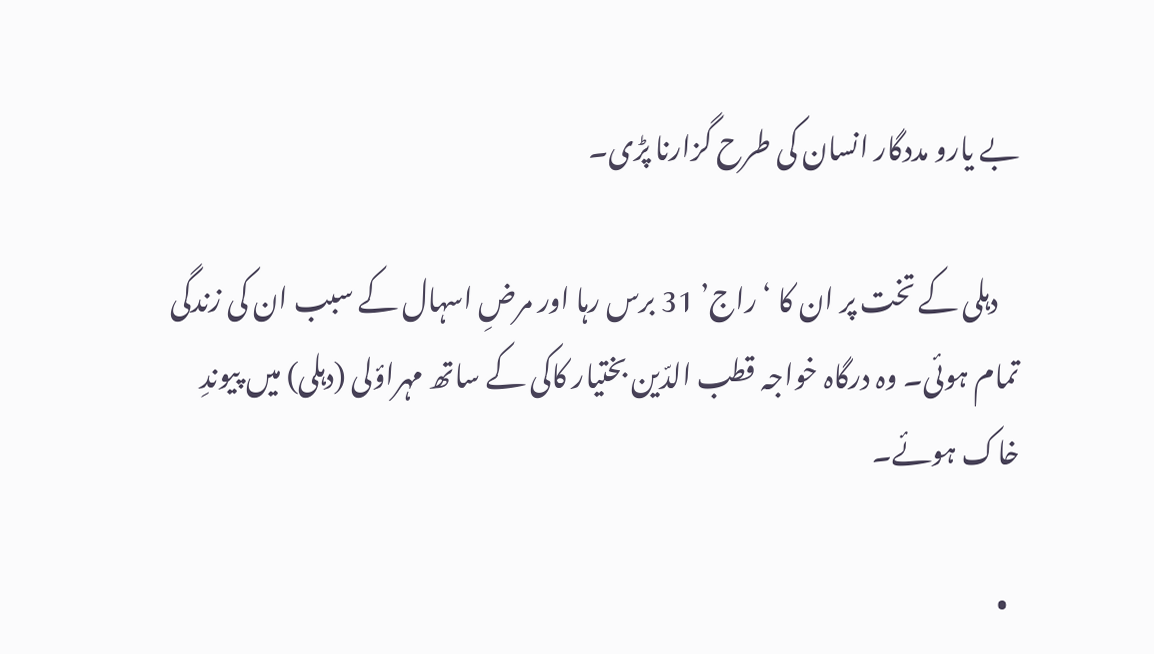بے یارو مددگار انسان کی طرح گزارنا پڑی۔

    دہلی کے تخت پر ان کا ‘راج’ 31 برس رہا اور مرضِ اسہال کے سبب ان کی زندگی تمام ہوئی۔ وہ درگاہ خواجہ قطب الدّین بختیار کاکی کے ساتھ مہراؤلی (دہلی) میں پیوندِ خاک ہوئے۔

  •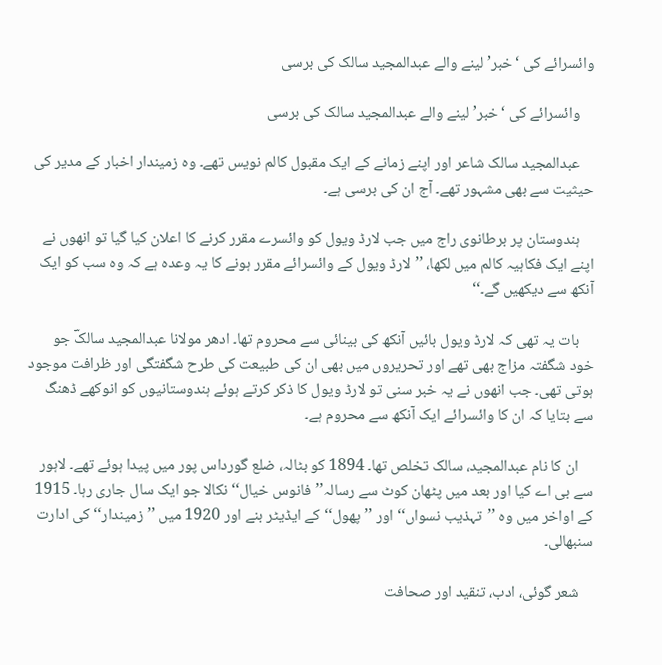وائسرائے کی ‘خبر’ لینے والے عبدالمجید سالک کی برسی

    وائسرائے کی ‘خبر’ لینے والے عبدالمجید سالک کی برسی

    عبدالمجید سالک شاعر اور اپنے زمانے کے ایک مقبول کالم نویس تھے۔ وہ زمیندار اخبار کے مدیر کی حیثیت سے بھی مشہور تھے۔ آج ان کی برسی ہے۔

    ہندوستان پر برطانوی راج میں‌ جب لارڈ ویول کو وائسرے مقرر کرنے کا اعلان کیا گیا تو انھوں نے اپنے ایک فکاہیہ کالم میں‌ لکھا، ’’لارڈ ویول کے وائسرائے مقرر ہونے کا یہ وعدہ ہے کہ وہ سب کو ایک آنکھ سے دیکھیں گے۔‘‘

    بات یہ تھی کہ لارڈ ویول بائیں‌ آنکھ کی بینائی سے محروم تھا۔ ادھر مولانا عبدالمجید سالکؔ جو خود شگفتہ مزاج بھی تھے اور تحریروں میں بھی ان کی طبیعت کی طرح شگفتگی اور ظرافت موجود ہوتی تھی۔ جب انھوں نے یہ خبر سنی تو لارڈ ویول کا ذکر کرتے ہوئے ہندوستانیوں‌ کو انوکھے ڈھنگ سے بتایا کہ ان کا وائسرائے ایک آنکھ سے محروم ہے۔

    ان کا نام عبدالمجید، سالک تخلص تھا۔ 1894 کو بٹالہ، ضلع گورداس پور میں پیدا ہوئے تھے۔ لاہور سے بی اے کیا اور بعد میں‌ پٹھان کوٹ سے رسالہ’’فانوس خیال‘‘ نکالا جو ایک سال جاری رہا۔ 1915 کے اواخر میں وہ ’’تہذیب نسواں‘‘ اور ’’پھول‘‘ کے ایڈیٹر بنے اور 1920 میں ’’زمیندار‘‘ کی ادارت سنبھالی۔

    شعر گوئی، ادب، تنقید اور صحافت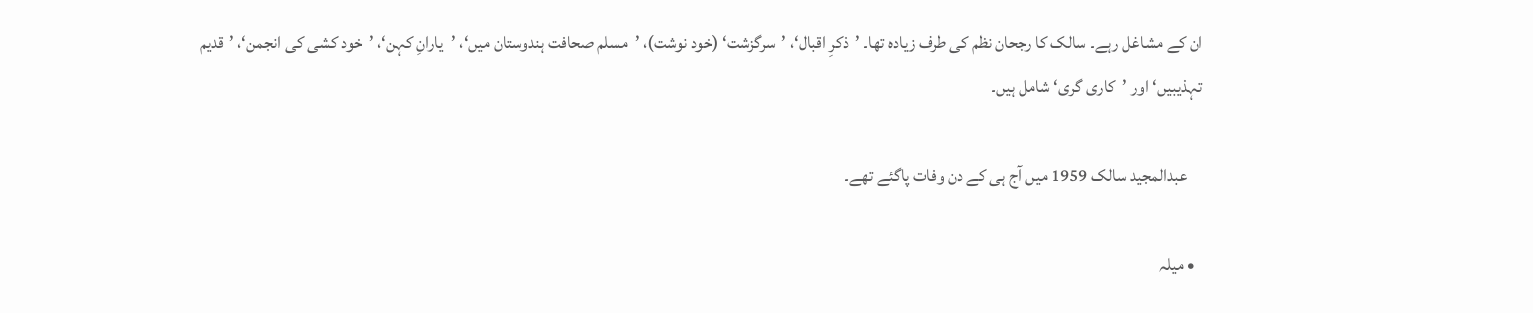ان کے مشاغل رہے۔ سالک کا رجحان نظم کی طرف زیادہ تھا۔ ’ذکرِ اقبال‘، ’سرگزشت‘ (خود نوشت)، ’مسلم صحافت ہندوستان میں‘، ’یارانِ کہن‘، ’خود کشی کی انجمن‘، ’قدیم تہذیبیں‘ اور ’کاری گری‘ شامل ہیں‌۔

    عبدالمجید سالک 1959 میں‌ آج ہی کے دن وفات پاگئے تھے۔

  • میلہ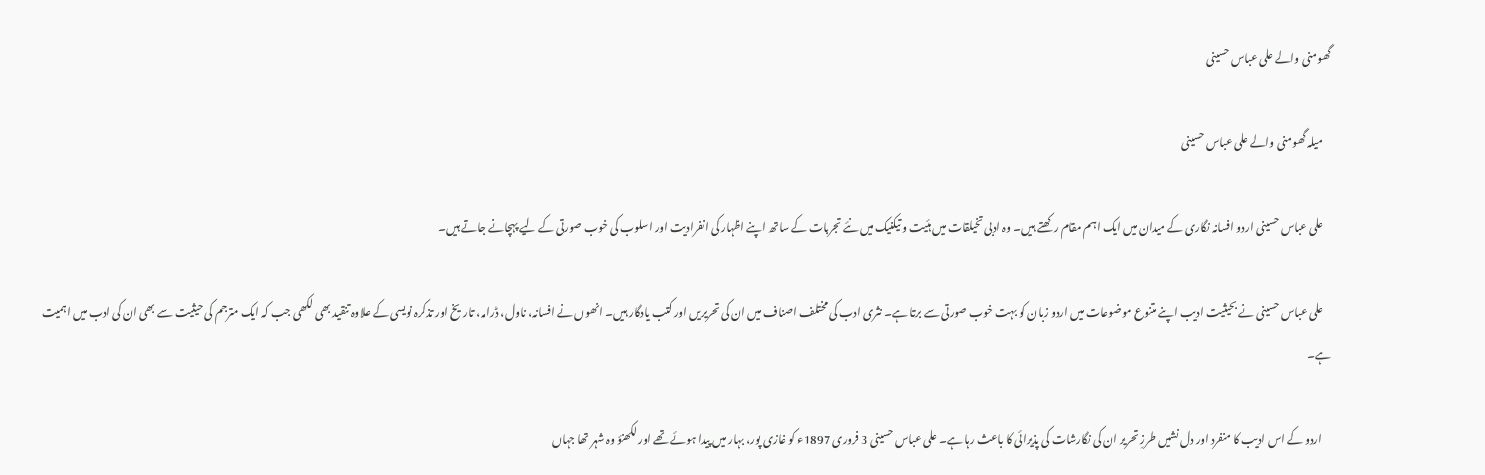گھومنی والے علی عباس حسینی

    میلہ گھومنی والے علی عباس حسینی

    علی عباس حسینی اردو افسانہ نگاری کے میدان میں ایک اہم مقام رکھتے ہیں۔ وہ ادبی تخیلقات میں ہئیت و تیکنیک میں نئے تجربات کے ساتھ اپنے اظہار کی انفرادیت اور اسلوب کی خوب صورتی کے لیے پہچانے جاتے ہیں۔

    علی عباس حسینی نے بحیثیت ادیب اپنے متنوع موضوعات میں اردو زبان کو بہت خوب صورتی سے برتا ہے۔ نثری ادب کی مختلف اصناف میں ان کی تحریریں اور کتب یادگار ہیں۔ انھوں نے افسانہ، ناول، ڈرامہ، تاریخ اور تذکرہ نویسی کے علاوہ تنقید بھی لکھی جب کہ ایک مترجم کی حیثیت سے بھی ان کی ادب میں‌ اہمیت ہے۔

    اردو کے اس ادیب کا منفرد اور دل نشیں طرزِ تحریر ان کی نگارشات کی پذیرائی کا باعث رہا ہے۔ علی عباس حسینی 3 فروری 1897ء کو غازی پور، بہار میں پیدا ہوئے تھے اور لکھنؤ وہ شہر تھا جہاں‌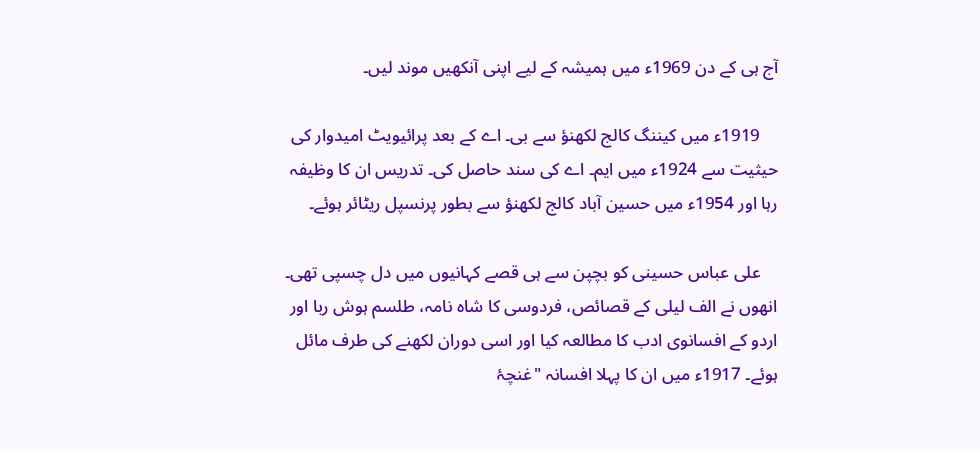آج ہی کے دن 1969ء میں‌ ہمیشہ کے لیے اپنی آنکھیں‌ موند لیں۔

    1919ء میں کیننگ کالج لکھنؤ سے بی۔ اے کے بعد پرائیویٹ امیدوار کی حیثیت سے 1924ء میں ایم۔ اے کی سند حاصل کی۔ تدریس ان کا وظیفہ رہا اور 1954ء میں حسین آباد کالج لکھنؤ سے بطور پرنسپل ریٹائر ہوئے۔

    علی عباس حسینی کو بچپن سے ہی قصے کہانیوں میں دل چسپی تھی۔ انھوں‌ نے الف لیلی کے قصائص، فردوسی کا شاہ نامہ، طلسم ہوش ربا اور اردو کے افسانوی ادب کا مطالعہ کیا اور اسی دوران لکھنے کی طرف مائل ہوئے۔ 1917ء میں ان کا پہلا افسانہ "غنچۂ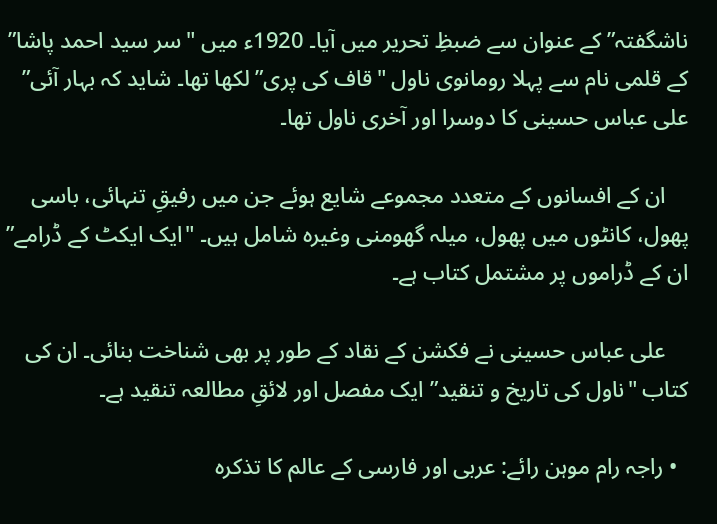ناشگفتہ” کے عنوان سے ضبظِ تحریر میں آیا۔ 1920ء میں "سر سید احمد پاشا” کے قلمی نام سے پہلا رومانوی ناول "قاف کی پری” لکھا تھا۔ شاید کہ بہار آئی” علی عباس حسینی کا دوسرا اور آخری ناول تھا۔

    ان کے افسانوں کے متعدد مجموعے شایع ہوئے جن میں رفیقِ تنہائی، باسی پھول، کانٹوں میں پھول، میلہ گھومنی وغیرہ شامل ہیں۔ "ایک ایکٹ کے ڈرامے” ان کے ڈراموں پر مشتمل کتاب ہے۔

    علی عباس حسینی نے فکشن کے نقاد کے طور پر بھی شناخت بنائی۔ ان کی کتاب "ناول کی تاریخ و تنقید” ایک مفصل اور لائقِ مطالعہ تنقید ہے۔

  • راجہ رام موہن رائے: عربی اور فارسی کے عالم کا تذکرہ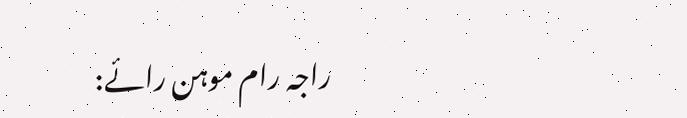راجہ رام موہن رائے: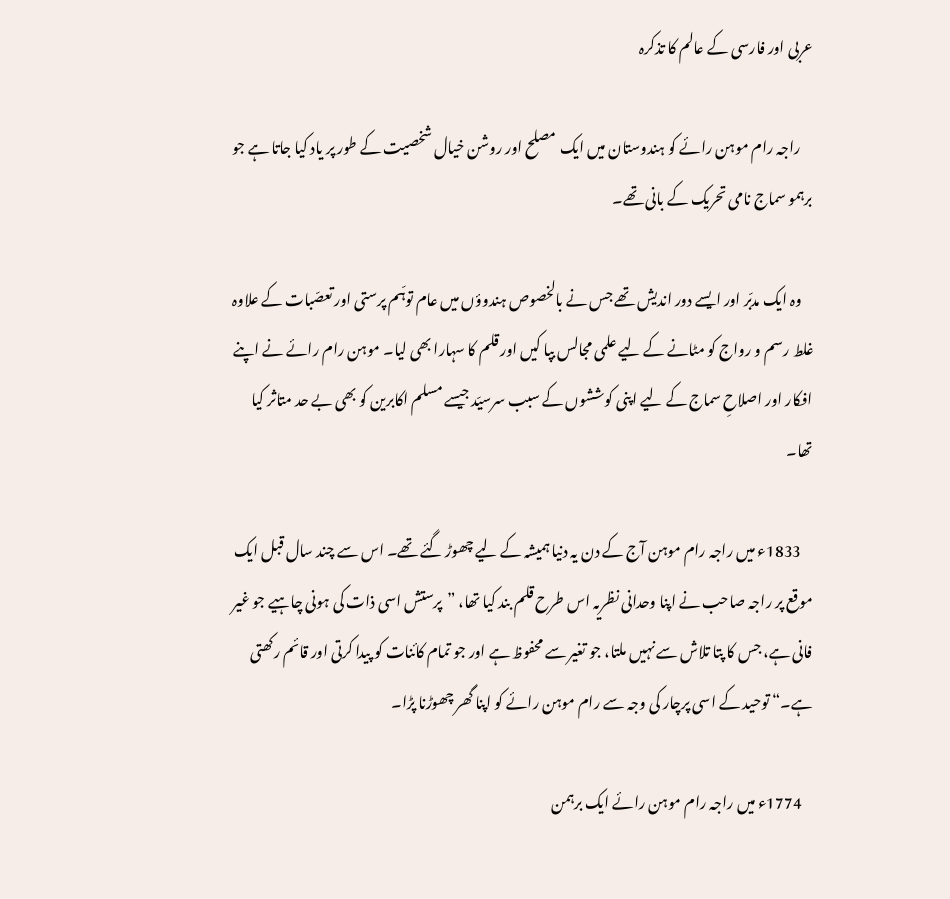عربی اور فارسی کے عالم کا تذکرہ

    راجہ رام موہن رائے کو ہندوستان میں ایک مصلح اور روشن خیال شخصیت کے طور پر یاد کیا جاتا ہے جو برہمو سماج نامی تحریک کے بانی تھے۔

    وہ ایک مدبّر اور ایسے دور اندیش تھے جس نے بالخصوص ہندوؤں میں عام توہّم پرستی اور تعصّبات کے علاوہ غلط رسم و رواج کو مٹانے کے لیے علمی مجالس بپا کیں اور قلم کا سہارا بھی لیا۔ موہن رام رائے نے اپنے افکار اور اصلاحِ سماج کے لیے اپنی کوششوں کے سبب سرسیّد جیسے مسلم اکابرین کو بھی بے حد متاثر کیا تھا۔

    1833ء میں‌ راجہ رام موہن آج کے دن یہ دنیا ہمیشہ کے لیے چھوڑ گئے تھے۔ اس سے چند سال قبل ایک موقع پر راجہ صاحب نے اپنا وحدانی نظریہ اس طرح قلم بند کیا تھا، ”پرستش اسی ذات کی ہونی چاہیے جو غیر فانی ہے، جس کا پتا تلاش سے نہیں ملتا، جو تغیر سے محفوظ ہے اور جو تمام کائنات کو پیدا کرتی اور قائم رکھتی ہے۔“ توحید کے اسی پرچار کی وجہ سے رام موہن رائے کو اپنا گھر چھوڑنا پڑا۔

    1774ء میں راجہ رام موہن رائے ایک برہمن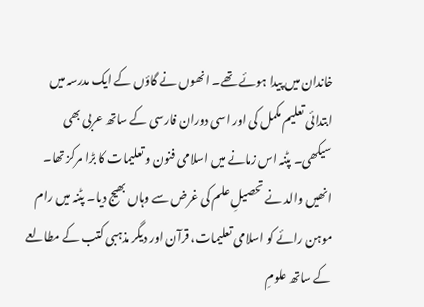خاندان میں پیدا ہوئے تھے۔ انھوں نے گاؤں‌ کے ایک مدرسہ میں ابتدائی تعلیم مکمل کی اور اسی دوران فارسی کے ساتھ عربی بھی سیکھی۔ پٹنہ اس زمانے میں اسلامی فنون و تعلیمات کا بڑا مرکز تھا۔ انھیں والد نے تحصیلِ علم کی غرض سے وہاں بھیج دیا۔ پٹنہ میں‌ رام موہن رائے کو اسلامی تعلیمات، قرآن اور دیگر مذہبی کتب کے مطالعے کے ساتھ علومِ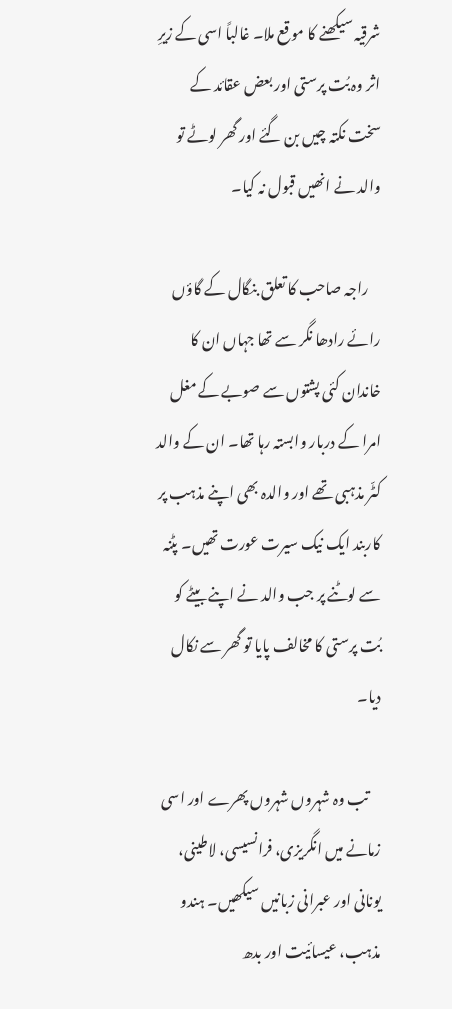شرقیہ سیکھنے کا موقع ملا۔ غالباً اسی کے زیرِ اثر وہ بُت پرستی اور بعض عقائد کے سخت نکتہ چیں بن گئے اور گھر لوٹے تو والد نے انھیں قبول نہ کیا۔

    راجہ صاحب کا تعلق بنگال کے گاؤں رائے رادھا نگر سے تھا جہاں ان کا خاندان کئی پشتوں سے صوبے کے مغل امرا کے دربار وابستہ رہا تھا۔ ان کے والد کٹّر مذہبی تھے اور والدہ بھی اپنے مذہب پر کاربند ایک نیک سیرت عورت تھیں۔ پٹنہ سے لوٹنے پر جب والد نے اپنے بیٹے کو بُت پرستی کا مخالف پایا تو گھر سے نکال دیا۔

    تب وہ شہروں شہروں‌ پھرے اور اسی زمانے میں‌ انگریزی، فرانسیسی، لاطینی، یونانی اور عبرانی زبانیں سیکھیں۔ ہندو مذہب، عیسائیت اور بدھ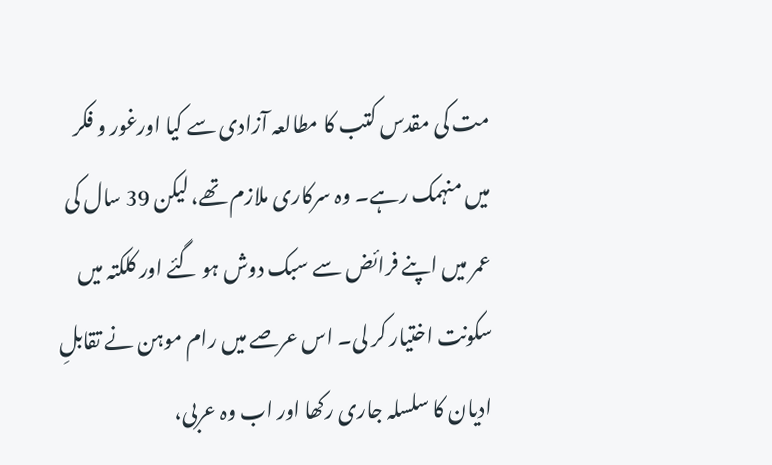مت کی مقدس کتب کا مطالعہ آزادی سے کیا اورغور و فکر میں‌ منہمک رہے۔ وہ سرکاری ملازم تھے، لیکن 39 سال کی عمر میں اپنے فرائض سے سبک دوش ہو گئے اور کلکتہ میں سکونت اختیار کر لی۔ اس عرصے میں رام موہن نے تقابلِ ادیان کا سلسلہ جاری رکھا اور اب وہ عربی،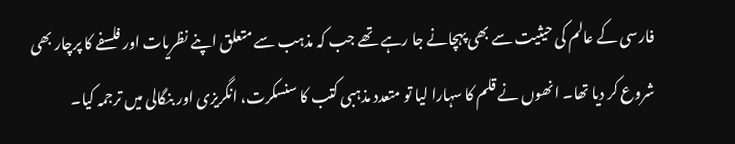فارسی کے عالم کی حیثیت سے بھی پہچانے جا رہے تھے جب کہ مذہب سے متعلق اپنے نظریات اور فلسفے کا پرچار بھی شروع کر دیا تھا۔ انھوں نے قلم کا سہارا لیا تو متعدد مذہبی کتب کا سنسکرت، انگریزی اور بنگالی میں ترجمہ کیا۔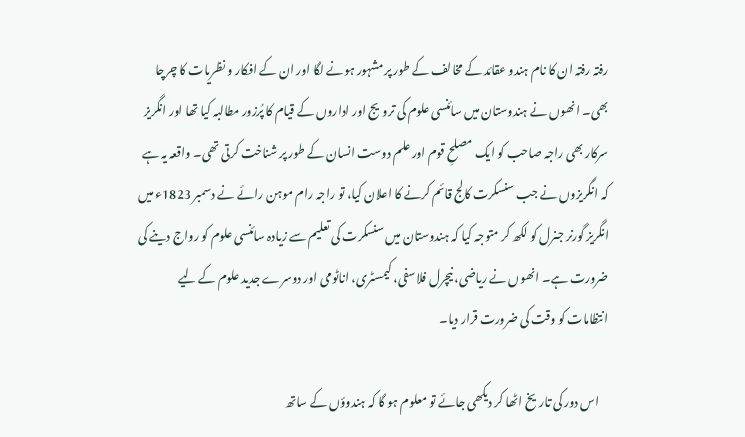رفتہ رفتہ ان کا نام ہندو عقائد کے مخالف کے طور پر مشہور ہونے لگا اور ان کے افکار و نظریات کا چرچا بھی۔ انھوں نے ہندوستان میں سائنسی علوم کی ترویج اور اداروں‌ کے قیام کا پُرزور مطالبہ کیا تھا اور انگریز سرکار بھی راجہ صاحب کو ایک مصلحِ قوم اور علم دوست انسان کے طور پر شناخت کرتی تھی۔ واقعہ یہ ہے کہ انگریزوں نے جب سنسکرت کالج قائم کرنے کا اعلان کیا، تو راجہ رام موہن رائے نے دسمبر 1823ء میں انگریز گورنر جنرل کو لکھ کر متوجہ کیا کہ ہندوستان میں سنسکرت کی تعلیم سے زیادہ سائنسی علوم کو رواج دینے کی ضرورت ہے۔ انھوں نے ریاضی، نیچرل فلاسفی، کیمسٹری، اناٹومی اور دوسرے جدید علوم کے لیے انتظامات کو وقت کی ضرورت قرار دیا۔

    اس دور کی تاریخ اٹھا کر دیکھی جائے تو معلوم ہو گا کہ ہندوؤں کے ساتھ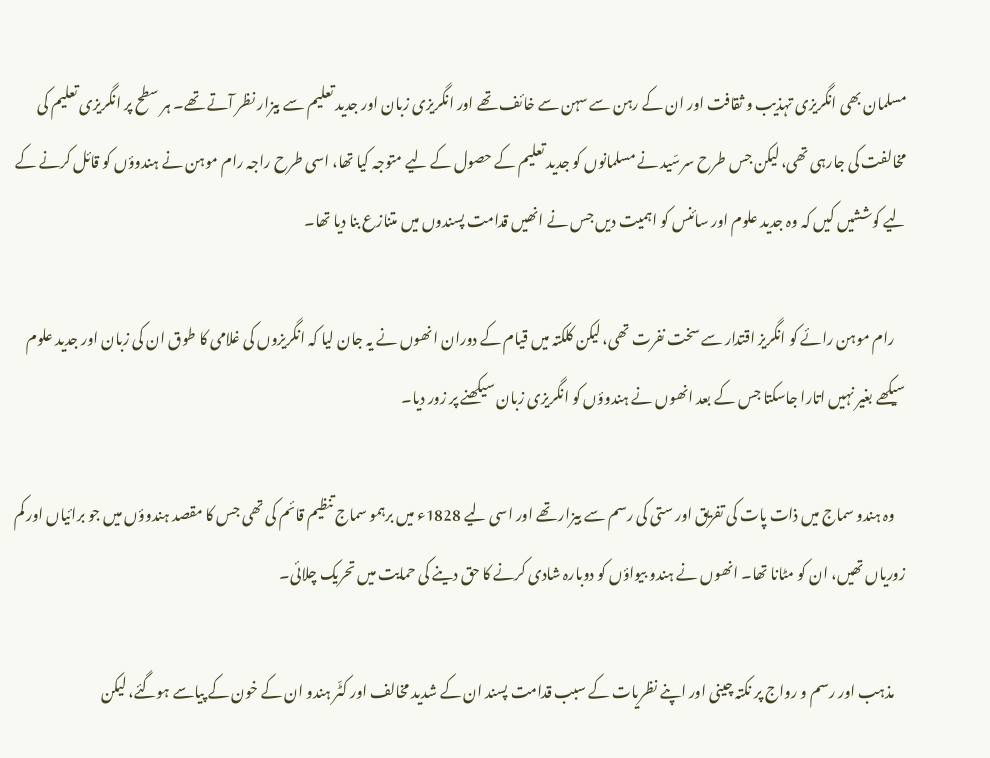مسلمان بھی انگریزی تہذیب و ثقافت اور ان کے رہن سے سہن سے خائف تھے اور انگریزی زبان اور جدید تعلیم سے بیزار نظر آتے تھے۔ ہر سطح پر انگریزی تعلیم کی مخالفت کی جارہی تھی، لیکن جس طرح سرسّید نے مسلمانوں کو جدید تعلیم کے حصول کے لیے متوجہ کیا تھا، اسی طرح راجہ رام موہن نے ہندوؤں کو قائل کرنے کے لیے کوششیں‌ کیں کہ وہ جدید علوم اور سائنس کو اہمیت دیں جس نے انھیں قدامت پسندوں‌ میں‌ متنازع بنا دیا تھا۔

    رام موہن رائے کو انگریز اقتدار سے سخت نفرت تھی، لیکن کلکتہ میں قیام کے دوران انھوں نے یہ جان لیا کہ انگریزوں کی غلامی کا طوق ان کی زبان اور جدید علوم سیکھے بغیر نہیں‌ اتارا جاسکتا جس کے بعد انھوں‌ نے ہندوؤں کو انگریزی زبان سیکھنے پر زور دیا۔

    وہ ہندو سماج میں ذات پات کی تفریق اور ستی کی رسم سے بیزار تھے اور اسی لیے 1828ء میں برہمو سماج تنظیم قائم کی تھی جس کا مقصد ہندوؤں میں جو برائیاں اور کم زوریاں تھیں، ان کو مٹانا تھا۔ انھوں نے ہندو بیواؤں کو دوبارہ شادی کرنے کا حق دینے کی حمایت میں تحریک چلائی۔

    مذہب اور رسم و رواج پر نکتہ چینی اور اپنے نظریات کے سبب قدامت پسند ان کے شدید مخالف اور کٹّر ہندو ان کے خون کے پیاسے ہوگئے، لیکن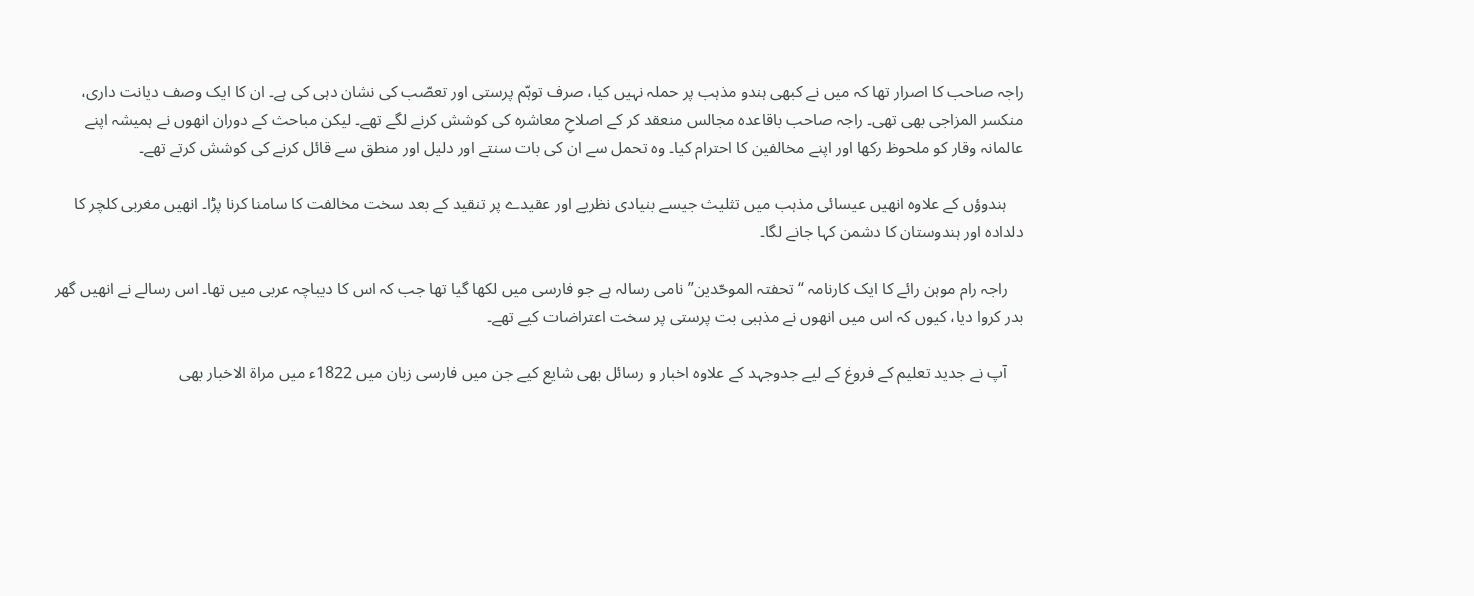راجہ صاحب کا اصرار تھا کہ میں نے کبھی ہندو مذہب پر حملہ نہیں کیا، صرف توہّم پرستی اور تعصّب کی نشان دہی کی ہے۔ ان کا ایک وصف دیانت داری، منکسر المزاجی بھی تھی۔ راجہ صاحب باقاعدہ مجالس منعقد کر کے اصلاحِ‌ معاشرہ کی کوشش کرنے لگے تھے۔ لیکن مباحث کے دوران انھوں نے ہمیشہ اپنے عالمانہ وقار کو ملحوظ رکھا اور اپنے مخالفین کا احترام کیا۔ وہ تحمل سے ان کی بات سنتے اور دلیل اور منطق سے قائل کرنے کی کوشش کرتے تھے۔

    ہندوؤں کے علاوہ انھیں عیسائی مذہب میں تثلیث جیسے بنیادی نظریے اور عقیدے پر تنقید کے بعد سخت مخالفت کا سامنا کرنا پڑا۔ انھیں مغربی کلچر کا دلدادہ اور ہندوستان کا دشمن کہا جانے لگا۔

    راجہ رام موہن رائے کا ایک کارنامہ “تحفتہ الموحّدین” نامی رسالہ ہے جو فارسی میں لکھا گیا تھا جب کہ اس کا دیباچہ عربی میں تھا۔ اس رسالے نے انھیں‌ گھر بدر کروا دیا، کیوں کہ اس میں انھوں نے مذہبی بت پرستی پر سخت اعتراضات کیے تھے۔

    آپ نے جدید تعلیم کے فروغ کے لیے جدوجہد کے علاوہ اخبار و رسائل بھی شایع کیے جن میں فارسی زبان میں 1822ء میں مراۃ الاخبار بھی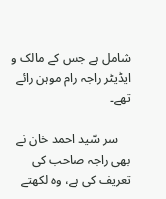شامل ہے جس کے مالک و ایڈیٹر راجہ رام موہن رائے تھے۔

    سر سّید احمد خان نے بھی راجہ صاحب کی تعریف کی ہے، وہ لکھتے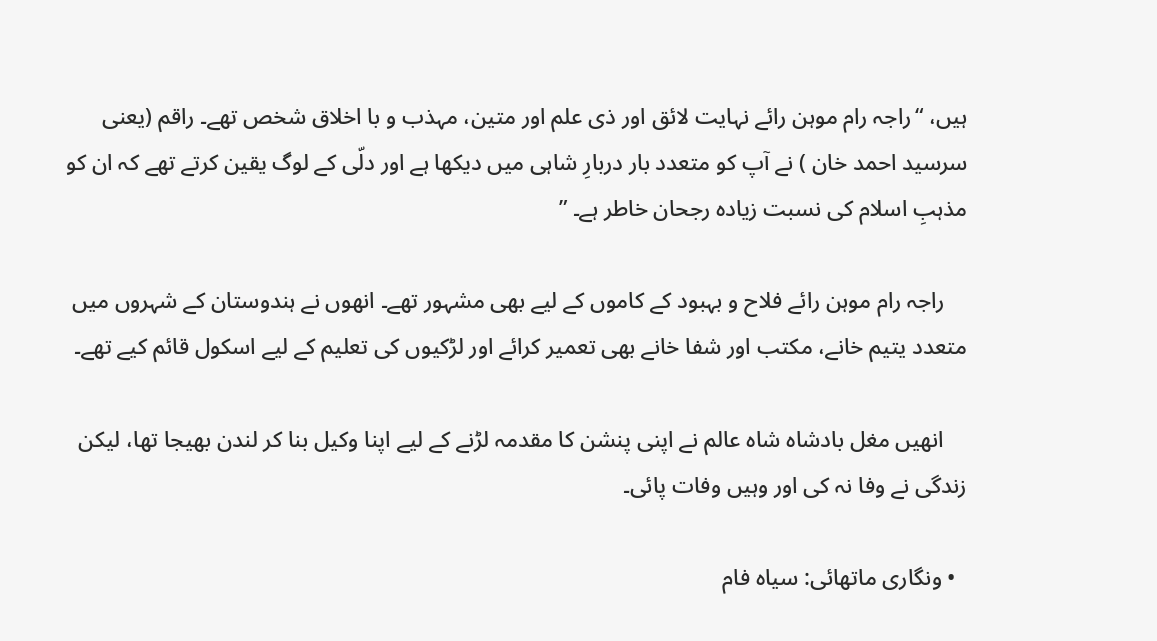ہیں، “راجہ رام موہن رائے نہایت لائق اور ذی علم اور متین، مہذب و با اخلاق شخص تھے۔ راقم (یعنی سرسید احمد خان ) نے آپ کو متعدد بار دربارِ شاہی میں دیکھا ہے اور دلّی کے لوگ یقین کرتے تھے کہ ان کو مذہبِ اسلام کی نسبت زیادہ رجحان خاطر ہے۔ ”

    راجہ رام موہن رائے فلاح و بہبود کے کاموں‌ کے لیے بھی مشہور تھے۔ انھوں نے ہندوستان کے شہروں میں متعدد یتیم خانے، مکتب اور شفا خانے بھی تعمیر کرائے اور لڑکیوں کی تعلیم کے لیے اسکول قائم کیے تھے۔

    انھیں مغل بادشاہ شاہ عالم نے اپنی پنشن کا مقدمہ لڑنے کے لیے اپنا وکیل بنا کر لندن بھیجا تھا، لیکن زندگی نے وفا نہ کی اور وہیں وفات پائی۔

  • ونگاری ماتھائی: سیاہ فام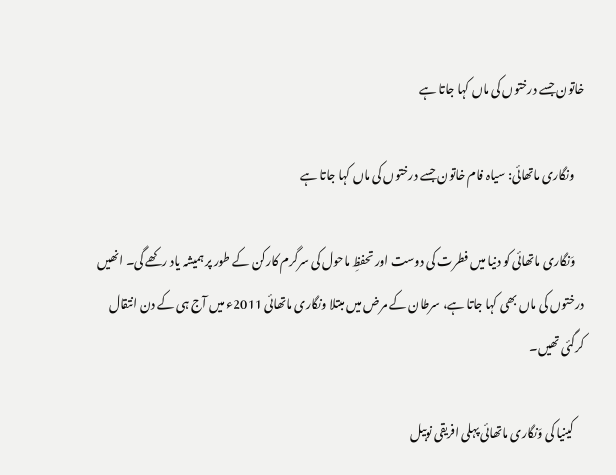خاتون جسے درختوں کی ماں‌ کہا جاتا ہے

    ونگاری ماتھائی: سیاہ فام خاتون جسے درختوں کی ماں‌ کہا جاتا ہے

    وَنگاری ماتھائی کو دنیا میں فطرت کی دوست اور تحفظِ ماحول کی سرگرم کارکن کے طور پر ہمیشہ یاد رکھے گی۔ انھیں درختوں‌ کی ماں بھی کہا جاتا ہے، سرطان کے مرض میں‌ مبتلا ونگاری ماتھائی 2011ء میں آج ہی کے دن انتقال کرگئی تھیں۔

    کینیا کی وَنگاری ماتھائی پہلی افریقی نوبیل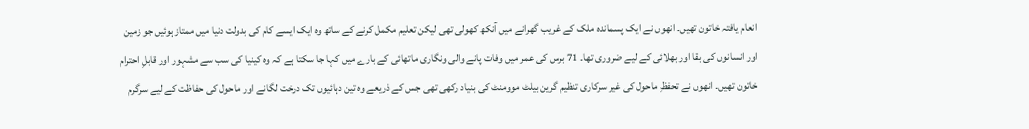انعام یافتہ خاتون تھیں۔ انھوں نے ایک پسماندہ ملک کے غریب گھرانے میں آنکھ کھولی تھی لیکن تعلیم مکمل کرنے کے ساتھ وہ ایک ایسے کام کی بدولت دنیا میں‌ ممتاز ہوئیں جو زمین اور انسانوں کی بقا اور بھلائی کے لیے ضروری تھا۔ 71 برس کی عمر میں‌ وفات پانے والی ونگاری ماتھائی کے بارے میں کہا جا سکتا ہے کہ وہ کینیا کی سب سے مشہور اور قابلِ احترام خاتون تھیں۔ انھوں‌ نے تحفظِ ماحول کی غیر سرکاری تنظیم گرین بیلٹ موومنٹ کی بنیاد رکھی تھی جس کے ذریعے وہ تین دہائیوں تک درخت لگانے اور ماحول کی حفاظت کے لیے سرگرم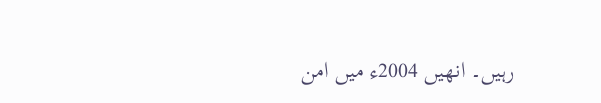رہیں۔ انھیں‌ 2004ء میں امن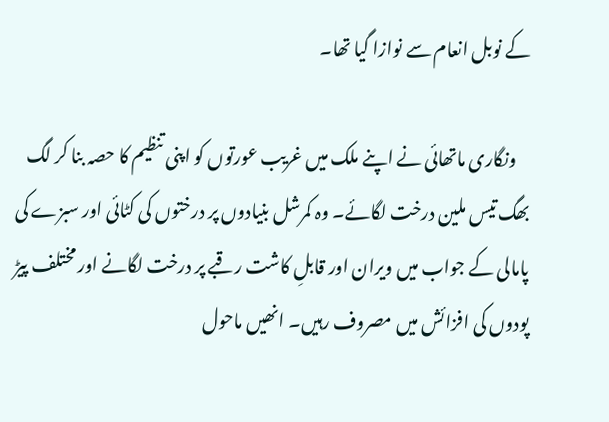کے نوبل انعام سے نوازا گیا تھا۔

    ونگاری ماتھائی نے اپنے ملک میں‌ غریب عورتوں کو اپنی تنظیم کا حصہ بنا کر لگ بھگ تیس ملین درخت لگائے۔ وہ کمرشل بنیادوں‌ پر درختوں کی کٹائی اور سبزے کی پامالی کے جواب میں‌ ویران اور قابلِ کاشت رقبے پر درخت لگانے اور مختلف پیڑ پودوں کی افزائش میں‌ مصروف رہیں۔ انھیں‌ ماحول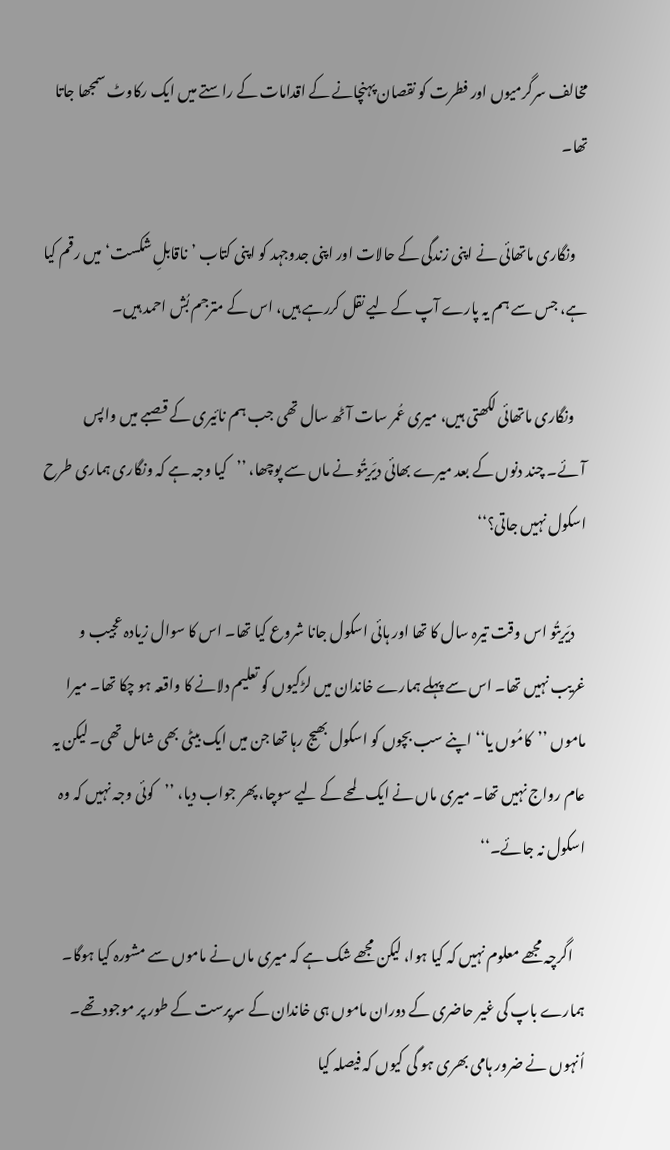مخالف سرگرمیوں‌ اور فطرت کو نقصان پہنچانے کے اقدامات کے راستے میں‌ ایک رکاوٹ سمجھا جاتا تھا۔

    ونگاری ماتھائی نے اپنی زندگی کے حالات اور اپنی جدوجہد کو اپنی کتاب ’ناقابلِ شکست‘ میں‌ رقم کیا ہے، جس سے ہم یہ پارے آپ کے لیے نقل کررہے ہیں، اس کے مترجم بُش احمد ہیں۔

    ونگاری ماتھائی لکھتی ہیں، میری عُمر سات آٹھ سال تھی جب ہم نائیری کے قصبے میں واپس آئے۔ چند دنوں کے بعد میرے بھائی دیَریتُو نے ماں سے پوچھا، ’’کیا وجہ ہے کہ ونگاری ہماری طرح اسکول نہیں جاتی؟‘‘

    دیَریتُو اس وقت تیرہ سال کا تھا اور ہائی اسکول جانا شروع کیا تھا۔ اس کا سوال زیادہ عجیب و غریب نہیں تھا۔ اس سے پہلے ہمارے خاندان میں لڑکیوں کو تعلیم دلانے کا واقعہ ہو چکا تھا۔ میرا ماموں ’’کامُوں یا‘‘ اپنے سب بچوں کو اسکول بھیج رہا تھا جن میں ایک بیٹی بھی شامل تھی۔ لیکن یہ عام رواج نہیں تھا۔ میری ماں نے ایک لمحے کے لیے سوچا، پھر جواب دیا، ’’کوئی وجہ نہیں کہ وہ اسکول نہ جائے۔‘‘

    اگرچہ مجھے معلوم نہیں کہ کیا ہوا، لیکن مجھے شک ہے کہ میری ماں نے ماموں سے مشورہ کیا ہوگا۔ ہمارے باپ کی غیر حاضری کے دوران ماموں ہی خاندان کے سرپرست کے طور پر موجود تھے۔ اُنہوں نے ضرور ہامی بھری ہو گی کیوں کہ فیصلہ کیا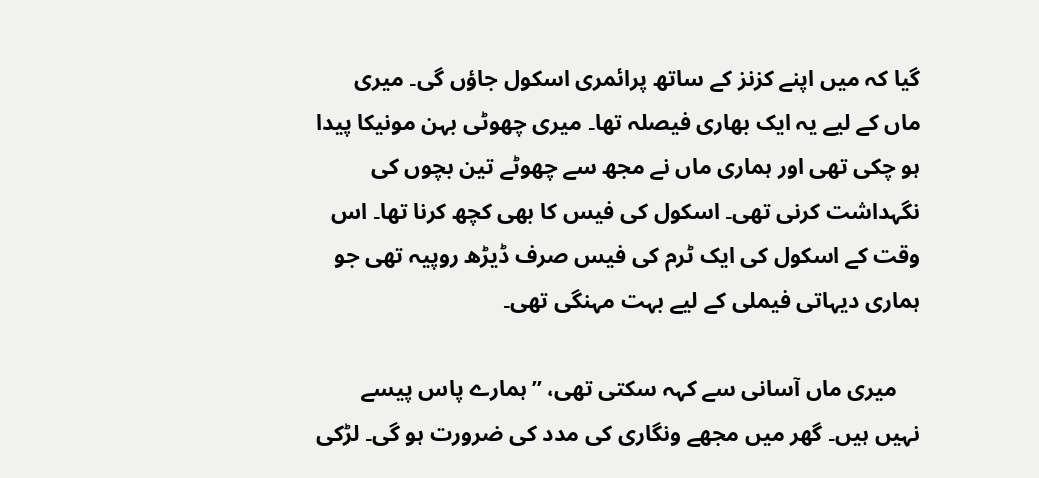گیا کہ میں اپنے کزنز کے ساتھ پرائمری اسکول جاؤں گی۔ میری ماں کے لیے یہ ایک بھاری فیصلہ تھا۔ میری چھوٹی بہن مونیکا پیدا ہو چکی تھی اور ہماری ماں نے مجھ سے چھوٹے تین بچوں کی نگہداشت کرنی تھی۔ اسکول کی فیس کا بھی کچھ کرنا تھا۔ اس وقت کے اسکول کی ایک ٹرم کی فیس صرف ڈیڑھ روپیہ تھی جو ہماری دیہاتی فیملی کے لیے بہت مہنگی تھی۔

    میری ماں آسانی سے کہہ سکتی تھی، ’’ہمارے پاس پیسے نہیں ہیں۔ گھر میں مجھے ونگاری کی مدد کی ضرورت ہو گی۔ لڑکی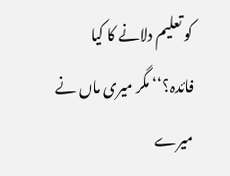کو تعلیم دلانے کا کیا فائدہ؟‘‘ مگر میری ماں نے میرے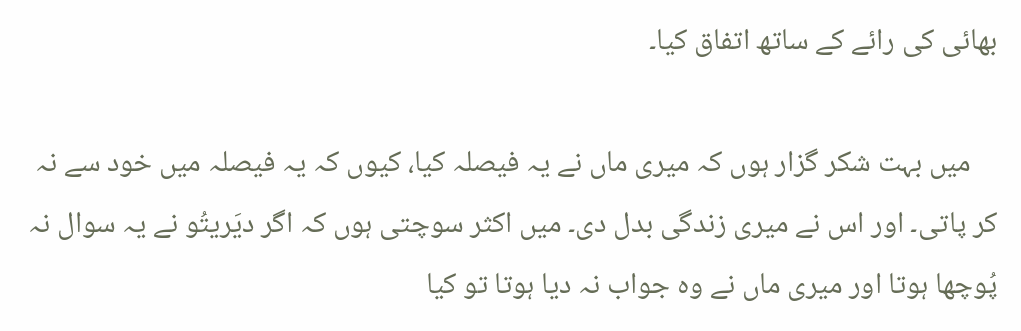بھائی کی رائے کے ساتھ اتفاق کیا۔

    میں بہت شکر گزار ہوں کہ میری ماں نے یہ فیصلہ کیا، کیوں کہ یہ فیصلہ میں خود سے نہ کر پاتی۔ اور اس نے میری زندگی بدل دی۔ میں اکثر سوچتی ہوں کہ اگر دیَریتُو نے یہ سوال نہ پُوچھا ہوتا اور میری ماں نے وہ جواب نہ دیا ہوتا تو کیا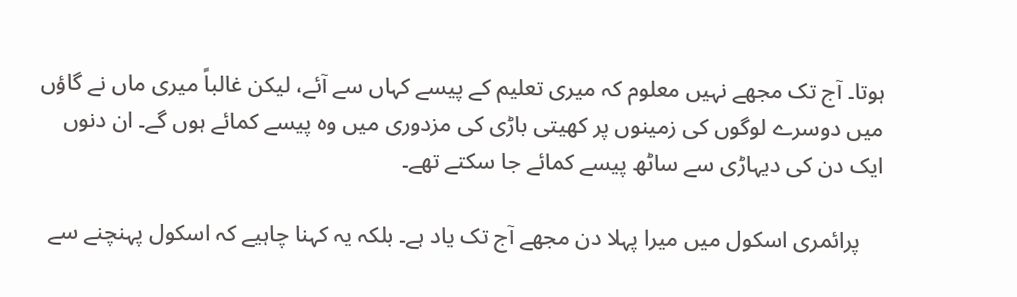ہوتا۔ آج تک مجھے نہیں معلوم کہ میری تعلیم کے پیسے کہاں سے آئے، لیکن غالباً میری ماں نے گاؤں میں دوسرے لوگوں کی زمینوں پر کھیتی باڑی کی مزدوری میں وہ پیسے کمائے ہوں گے۔ ان دنوں ایک دن کی دیہاڑی سے ساٹھ پیسے کمائے جا سکتے تھے۔

    پرائمری اسکول میں میرا پہلا دن مجھے آج تک یاد ہے۔ بلکہ یہ کہنا چاہیے کہ اسکول پہنچنے سے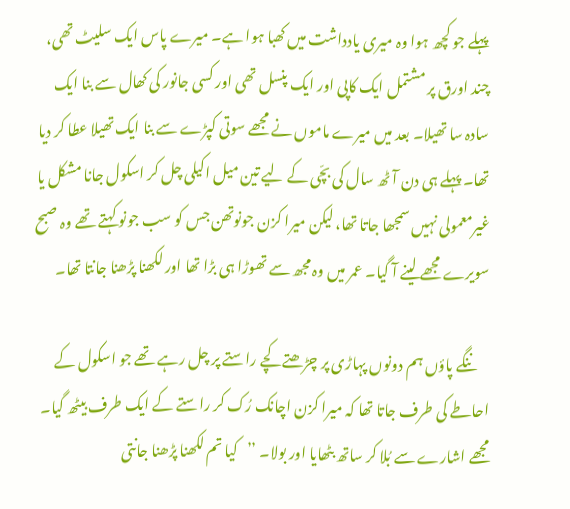پہلے جو کچھ ہوا وہ میری یادداشت میں کھبا ہوا ہے۔ میرے پاس ایک سلیٹ تھی، چند اورق پر مشتمل ایک کاپی اور ایک پنسل تھی اور کسی جانور کی کھال سے بنا ایک سادہ سا تھیلا۔ بعد میں میرے ماموں نے مجھے سوتی کپڑے سے بنا ایک تھیلا عطا کر دیا تھا۔ پہلے ہی دن آٹھ سال کی بچّی کے لیے تین میل اکیلی چل کر اسکول جانا مشکل یا غیرمعمولی نہیں سمجھا جاتا تھا، لیکن میرا کزن جونوتھن جس کو سب جونو کہتے تھے وہ صبح سویرے مجھے لینے آ گیا۔ عمر میں وہ مجھ سے تھوڑا ہی بڑا تھا اور لکھنا پڑھنا جانتا تھا۔

    ننگے پاؤں ہم دونوں پہاڑی پر چڑھتے کچے راستے پر چل رہے تھے جو اسکول کے احاطے کی طرف جاتا تھا کہ میرا کزن اچانک رُک کر راستے کے ایک طرف بیٹھ گیا۔ مجھے اشارے سے بُلا کر ساتھ بٹھایا اور بولا۔ ’’کیا تم لکھنا پڑھنا جانتی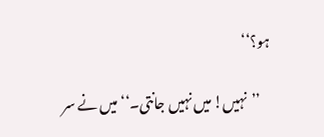ہو؟‘‘

    ’’نہیں! میں نہیں جانتی۔‘‘میں نے سر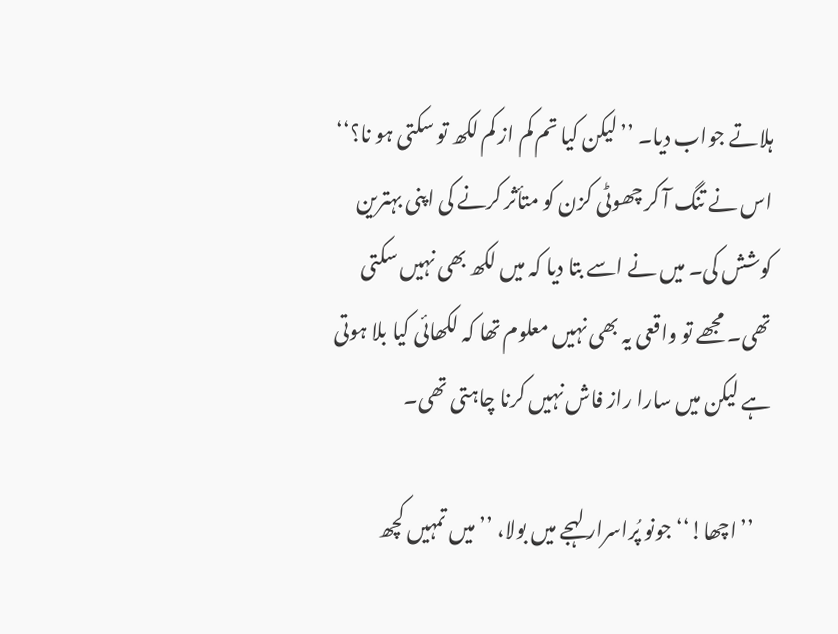ہلاتے جواب دیا۔ ’’لیکن کیا تم کم از کم لکھ تو سکتی ہو نا؟‘‘ اس نے تنگ آ کر چھوٹی کزن کو متأثر کرنے کی اپنی بہترین کوشش کی۔ میں نے اسے بتا دیا کہ میں لکھ بھی نہیں سکتی تھی۔ مجھے تو واقعی یہ بھی نہیں معلوم تھا کہ لکھائی کیا بلا ہوتی ہے لیکن میں سارا راز فاش نہیں کرنا چاہتی تھی۔

    ’’اچھا!‘‘ جونو پُراسرار لہجے میں بولا، ’’میں تمہیں کچھ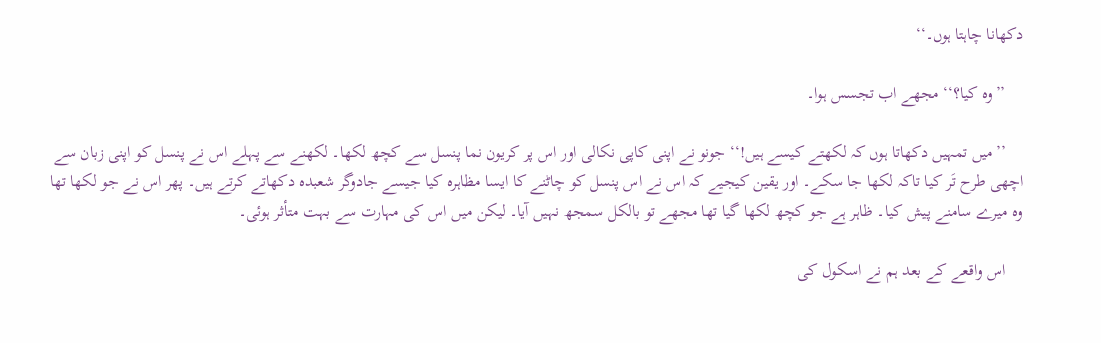دکھانا چاہتا ہوں۔‘‘

    ’’وہ کیا؟‘‘ مجھے اب تجسس ہوا۔

    ’’میں تمہیں دکھاتا ہوں کہ لکھتے کیسے ہیں!‘‘ جونو نے اپنی کاپی نکالی اور اس پر کریون نما پنسل سے کچھ لکھا۔ لکھنے سے پہلے اس نے پنسل کو اپنی زبان سے اچھی طرح تَر کیا تاکہ لکھا جا سکے۔ اور یقین کیجیے کہ اس نے اس پنسل کو چاٹنے کا ایسا مظاہرہ کیا جیسے جادوگر شعبدہ دکھاتے کرتے ہیں۔ پھر اس نے جو لکھا تھا وہ میرے سامنے پیش کیا۔ ظاہر ہے جو کچھ لکھا گیا تھا مجھے تو بالکل سمجھ نہیں آیا۔ لیکن میں اس کی مہارت سے بہت متأثر ہوئی۔

    اس واقعے کے بعد ہم نے اسکول کی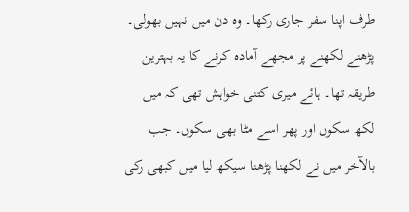طرف اپنا سفر جاری رکھا۔ وہ دن میں نہیں بھولی۔ پڑھنے لکھنے پر مجھے آمادہ کرنے کا یہ بہترین طریقہ تھا۔ ہائے میری کتنی خواہش تھی کہ میں لکھ سکوں اور پھر اسے مٹا بھی سکوں۔ جب بالآخر میں نے لکھنا پڑھنا سیکھ لیا میں کبھی رکی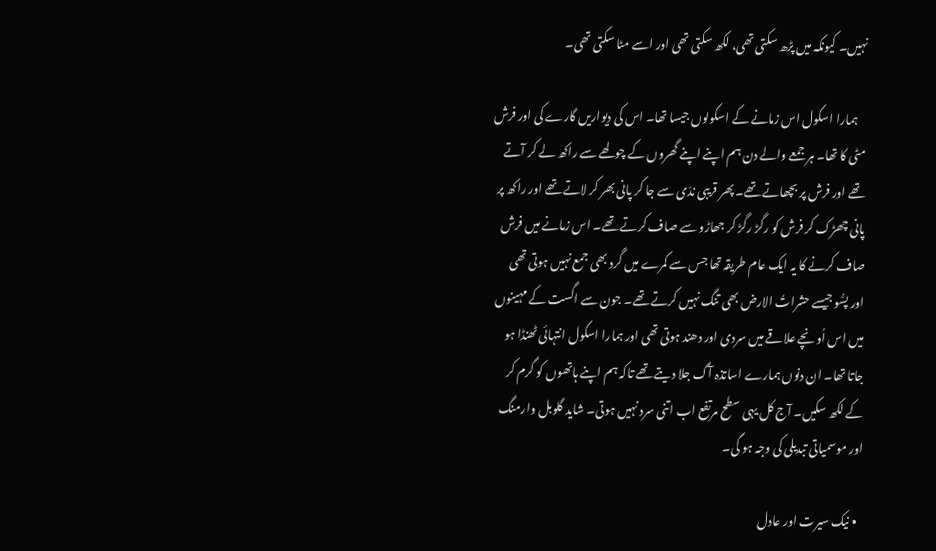نہیں۔ کیونکہ میں پڑھ سکتی تھی، لکھ سکتی تھی اور اسے مٹا سکتی تھی۔

    ہمارا اسکول اس زمانے کے اسکولوں جیسا تھا۔ اس کی دیواریں گارے کی اور فرش مٹی کا تھا۔ ہر جمعے والے دن ہم اپنے اپنے گھروں کے چولھے سے راکھ لے کر آتے تھے اور فرش پر بچھاتے تھے۔ پھر قریبی ندّی سے جا کر پانی بھر کر لاتے تھے اور راکھ پر پانی چھڑک کر فرش کو رگڑ رگڑ کر جھاڑو سے صاف کرتے تھے۔ اس زمانے میں فرش صاف کرنے کا یہ ایک عام طریقہ تھا جس سے کمرے میں گَرد بھی جمع نہیں ہوتی تھی اور پسُّو جیسے حشراتُ الارض بھی تنگ نہیں کرتے تھے۔ جون سے اگست کے مہینوں میں اس اُونچے علاقے میں سردی اور دھند ہوتی تھی اور ہمارا اسکول انتہائی ٹھنڈا ہو جاتا تھا۔ ان دنوں ہمارے اساتذہ آگ جلا دیتے تھے تاکہ ہم اپنے ہاتھوں کو گرم کر کے لکھ سکیں۔ آج کل یہی سطح مرتفع اب اتنی سرد نہیں ہوتی۔ شاید گلوبل وارمنگ اور موسمیاتی تبدیلی کی وجہ ہو گی۔

  • نیک سیرت اور عادل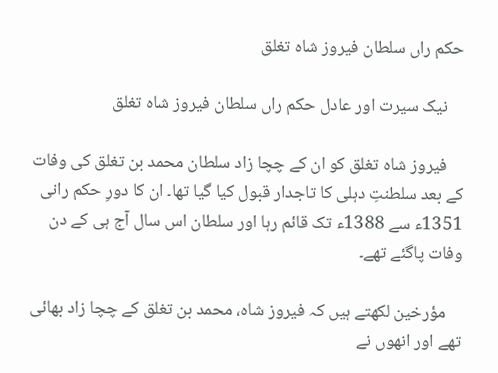حکم راں سلطان فیروز شاہ تغلق

    نیک سیرت اور عادل حکم راں سلطان فیروز شاہ تغلق

    فیروز شاہ تغلق کو ان کے چچا زاد سلطان محمد بن تغلق کی وفات کے بعد سلطنتِ دہلی کا تاجدار قبول کیا گیا تھا۔ ان کا دورِ حکم رانی 1351ء سے 1388ء تک قائم رہا اور سلطان اس سال آج ہی کے دن وفات پاگئے تھے۔

    مؤرخین لکھتے ہیں کہ فیروز شاہ، محمد بن تغلق کے چچا زاد بھائی تھے اور انھوں نے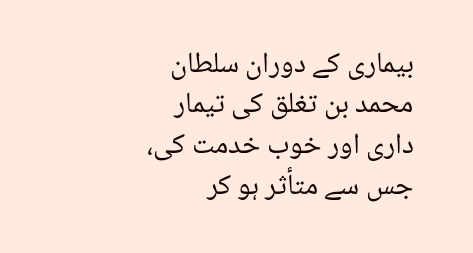بیماری کے دوران سلطان محمد بن تغلق کی تیمار داری اور خوب خدمت کی، جس سے متأثر ہو کر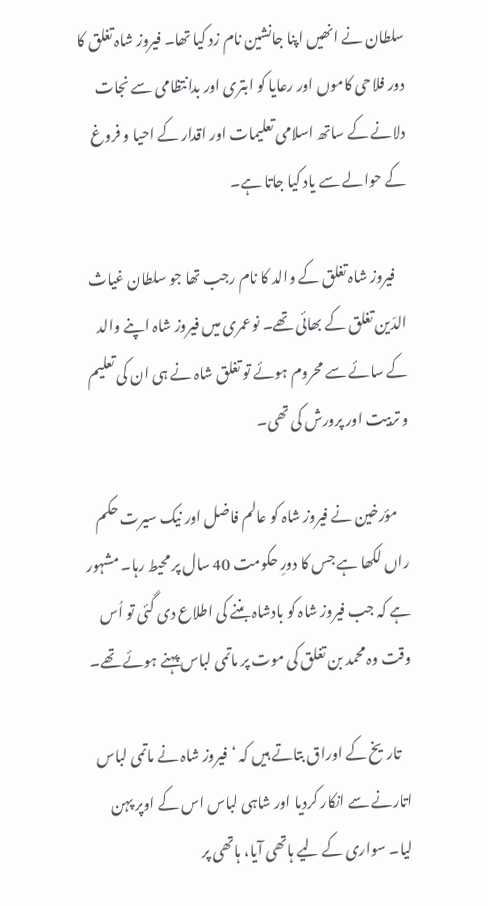سلطان نے انھیں اپنا جانشین نام زد کیا تھا۔ فیروز شاہ تغلق کا دور فلاحی کاموں اور رعایا کو ابتری اور بدانتظامی سے نجات دلانے کے ساتھ اسلامی تعلیمات اور اقدار کے احیا و فروغ کے حوالے سے یاد کیا جاتا ہے۔

    فیروز شاہ تغلق کے والد کا نام رجب تھا جو سلطان غیاث الدّین تغلق کے بھائی تھے۔ نوعمری میں‌ فیروز شاہ اپنے والد کے سائے سے محروم ہوئے تو تغلق شاہ نے ہی ان کی تعلیم و تربیت اور پرورش کی تھی۔

    مؤرخین نے فیروز شاہ کو عالم فاضل اور نیک سیرت حکم راں لکھا ہے جس کا دورِ‌ حکومت 40 سال پر محیط رہا۔ مشہور ہے کہ جب فیروز شاہ کو بادشاہ بننے کی اطلاع دی گئی تو اُس وقت وہ محمد بن تغلق کی موت پر ماتمی لباس پہنے ہوئے تھے۔

    تاریخ کے اوراق بتاتے ہیں کہ ‘فیروز شاہ نے ماتمی لباس اتارنے سے انکار کردیا اور شاہی لباس اس کے اوپر پہن لیا۔ سواری کے لیے ہاتھی آیا، ہاتھی پر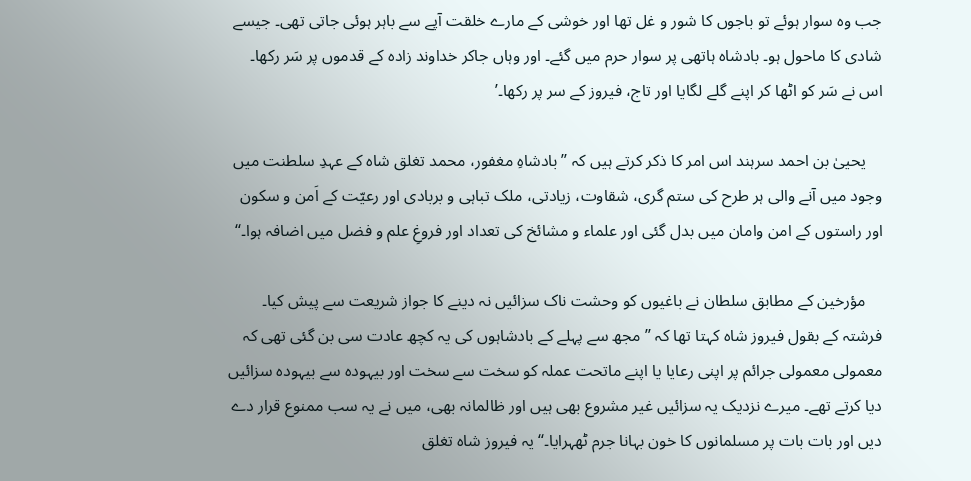جب وہ سوار ہوئے تو باجوں کا شور و غل تھا اور خوشی کے مارے خلقت آپے سے باہر ہوئی جاتی تھی۔ جیسے شادی کا ماحول ہو۔ بادشاہ ہاتھی پر سوار حرم میں گئے۔ اور وہاں جاکر خداوند زادہ کے قدموں پر سَر رکھا۔ اس نے سَر کو اٹھا کر اپنے گلے لگایا اور تاج، فیروز کے سر پر رکھا۔’

    یحییٰ بن احمد سرہند اس امر کا ذکر کرتے ہیں کہ ’’بادشاہِ مغفور، محمد تغلق شاہ کے عہدِ سلطنت میں وجود میں آنے والی ہر طرح کی ستم گری، شقاوت، زیادتی، ملک تباہی و بربادی اور رعیّت کے اَمن و سکون اور راستوں کے امن وامان میں بدل گئی اور علماء و مشائخ کی تعداد اور فروغِ علم و فضل میں اضافہ ہوا۔‘‘

    مؤرخین کے مطابق سلطان نے باغیوں کو وحشت ناک سزائیں نہ دینے کا جواز شریعت سے پیش کیا۔ فرشتہ کے بقول فیروز شاہ کہتا تھا کہ ’’مجھ سے پہلے کے بادشاہوں کی یہ کچھ عادت سی بن گئی تھی کہ معمولی معمولی جرائم پر اپنی رعایا یا اپنے ماتحت عملہ کو سخت سے سخت اور بیہودہ سے بیہودہ سزائیں دیا کرتے تھے۔ میرے نزدیک یہ سزائیں غیر مشروع بھی ہیں اور ظالمانہ بھی، میں نے یہ سب ممنوع قرار دے دیں اور بات بات پر مسلمانوں کا خون بہانا جرم ٹھہرایا۔‘‘ یہ فیروز شاہ تغلق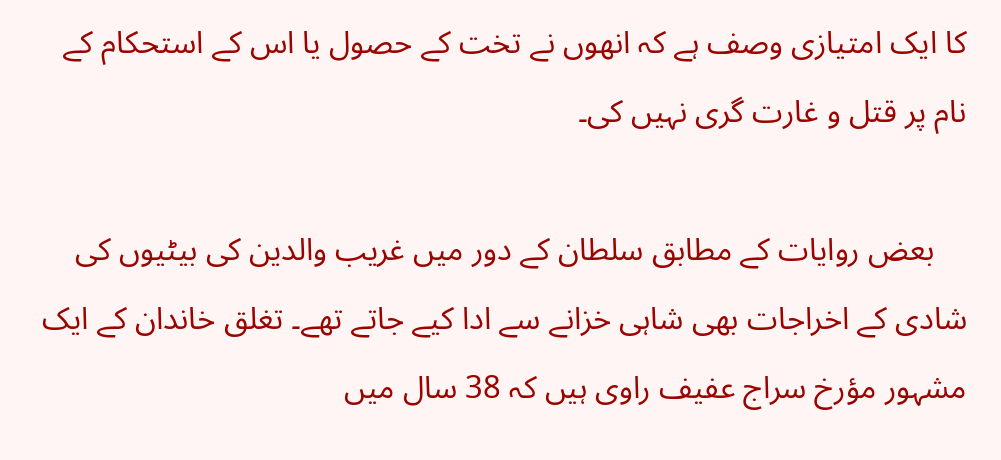کا ایک امتیازی وصف ہے کہ انھوں نے تخت کے حصول یا اس کے استحکام کے نام پر قتل و غارت گری نہیں کی۔

    بعض روایات کے مطابق سلطان کے دور میں غریب والدین کی بیٹیوں کی شادی کے اخراجات بھی شاہی خزانے سے ادا کیے جاتے تھے۔ تغلق خاندان کے ایک مشہور مؤرخ سراج عفیف راوی ہیں کہ 38 سال میں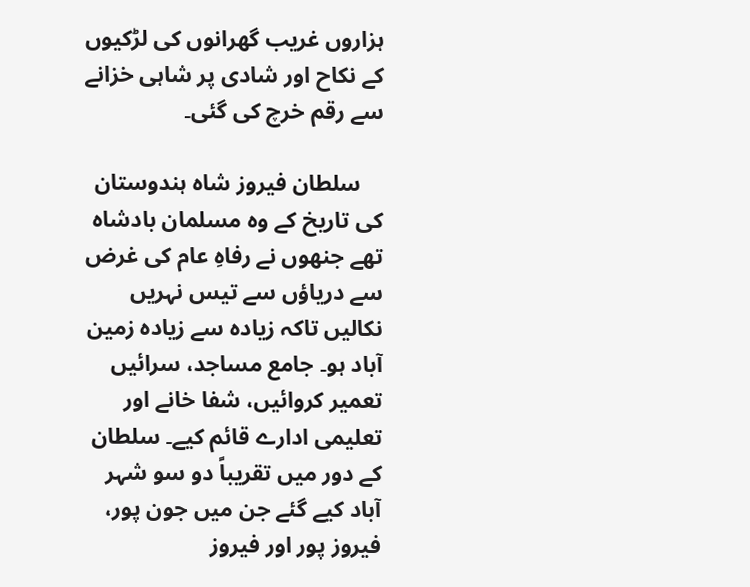ہزاروں غریب گھرانوں کی لڑکیوں کے نکاح اور شادی پر شاہی خزانے سے رقم خرچ کی گئی۔

    سلطان فیروز شاہ ہندوستان کی تاریخ کے وہ مسلمان بادشاہ تھے جنھوں نے رفاہِ عام کی غرض سے دریاؤں سے تیس نہریں نکالیں تاکہ زیادہ سے زیادہ زمین آباد ہو۔ جامع مساجد، سرائیں تعمیر کروائیں، شفا خانے اور تعلیمی ادارے قائم کیے۔ سلطان کے دور میں تقریباً دو سو شہر آباد کیے گئے جن میں جون پور، فیروز پور اور فیروز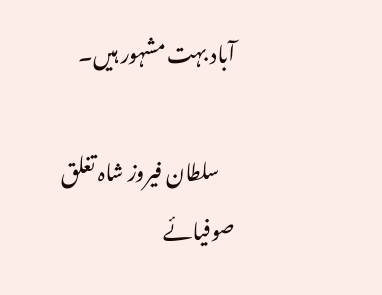آباد بہت مشہور ہیں۔

    سلطان فیروز شاہ تغلق صوفیائے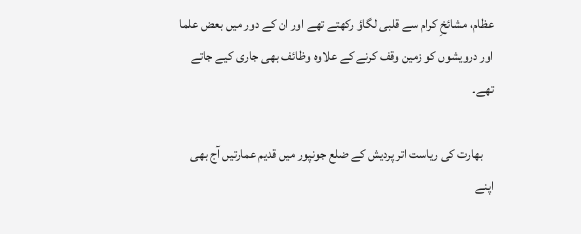عظام، مشائخِ کرام سے قلبی لگاؤ رکھتے تھے اور ان کے دور میں بعض علما اور درویشوں کو زمین وقف کرنے کے علاوہ وظائف بھی جاری کیے جاتے تھے۔

    بھارت کی ریاست اتر پردیش کے ضلع جونپور میں قدیم عمارتیں آج بھی اپنے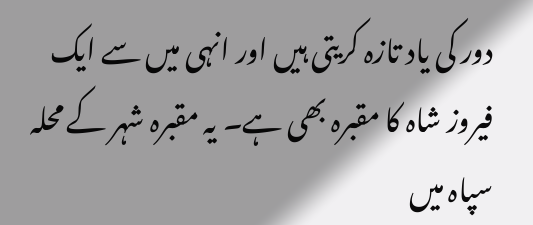دور کی یاد تازہ کریتی ہیں اور انہی میں سے ایک فیروز شاہ کا مقبرہ بھی ہے۔ یہ مقبرہ شہر کے محلہ سپاہ میں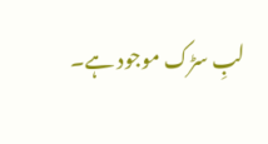لبِ سڑک موجود ہے۔